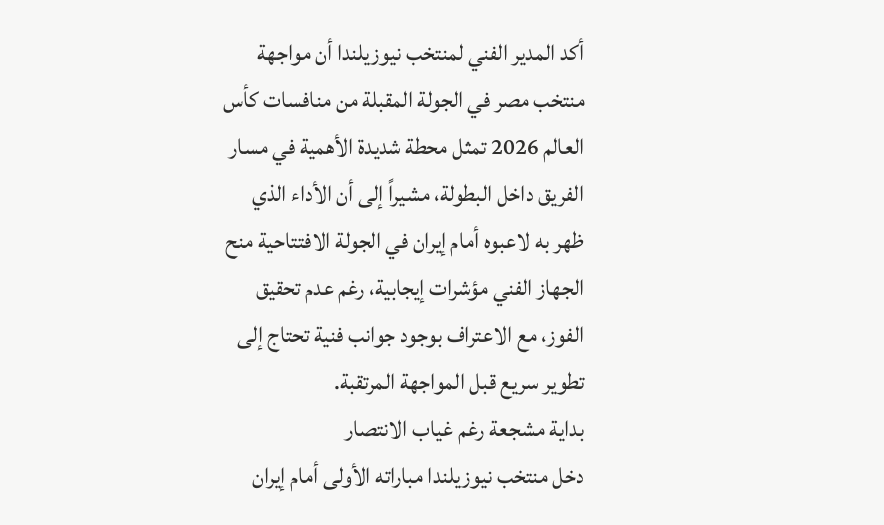أكد المدير الفني لمنتخب نيوزيلندا أن مواجهة منتخب مصر في الجولة المقبلة من منافسات كأس العالم 2026 تمثل محطة شديدة الأهمية في مسار الفريق داخل البطولة، مشيراً إلى أن الأداء الذي ظهر به لاعبوه أمام إيران في الجولة الافتتاحية منح الجهاز الفني مؤشرات إيجابية، رغم عدم تحقيق الفوز، مع الاعتراف بوجود جوانب فنية تحتاج إلى تطوير سريع قبل المواجهة المرتقبة.
بداية مشجعة رغم غياب الانتصار
دخل منتخب نيوزيلندا مباراته الأولى أمام إيران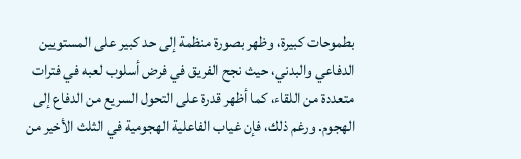بطموحات كبيرة، وظهر بصورة منظمة إلى حد كبير على المستويين الدفاعي والبدني، حيث نجح الفريق في فرض أسلوب لعبه في فترات متعددة من اللقاء، كما أظهر قدرة على التحول السريع من الدفاع إلى الهجوم. ورغم ذلك، فإن غياب الفاعلية الهجومية في الثلث الأخير من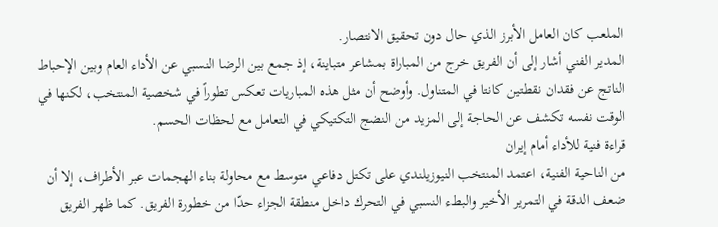الملعب كان العامل الأبرز الذي حال دون تحقيق الانتصار.
المدير الفني أشار إلى أن الفريق خرج من المباراة بمشاعر متباينة، إذ جمع بين الرضا النسبي عن الأداء العام وبين الإحباط الناتج عن فقدان نقطتين كانتا في المتناول. وأوضح أن مثل هذه المباريات تعكس تطوراً في شخصية المنتخب، لكنها في الوقت نفسه تكشف عن الحاجة إلى المزيد من النضج التكتيكي في التعامل مع لحظات الحسم.
قراءة فنية للأداء أمام إيران
من الناحية الفنية، اعتمد المنتخب النيوزيلندي على تكتل دفاعي متوسط مع محاولة بناء الهجمات عبر الأطراف، إلا أن ضعف الدقة في التمرير الأخير والبطء النسبي في التحرك داخل منطقة الجزاء حدّا من خطورة الفريق. كما ظهر الفريق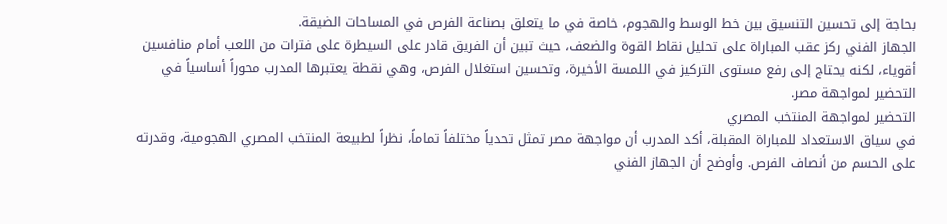بحاجة إلى تحسين التنسيق بين خط الوسط والهجوم، خاصة في ما يتعلق بصناعة الفرص في المساحات الضيقة.
الجهاز الفني ركز عقب المباراة على تحليل نقاط القوة والضعف، حيث تبين أن الفريق قادر على السيطرة على فترات من اللعب أمام منافسين أقوياء، لكنه يحتاج إلى رفع مستوى التركيز في اللمسة الأخيرة، وتحسين استغلال الفرص، وهي نقطة يعتبرها المدرب محوراً أساسياً في التحضير لمواجهة مصر.
التحضير لمواجهة المنتخب المصري
في سياق الاستعداد للمباراة المقبلة، أكد المدرب أن مواجهة مصر تمثل تحدياً مختلفاً تماماً، نظراً لطبيعة المنتخب المصري الهجومية، وقدرته على الحسم من أنصاف الفرص. وأوضح أن الجهاز الفني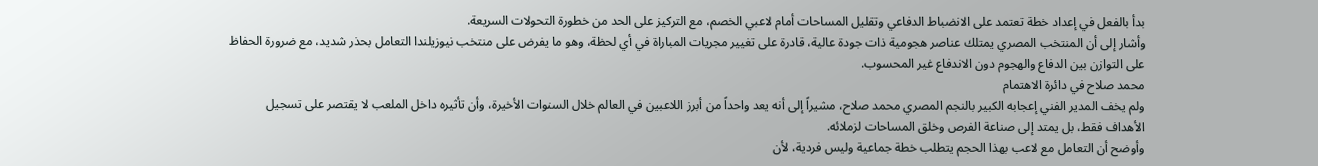بدأ بالفعل في إعداد خطة تعتمد على الانضباط الدفاعي وتقليل المساحات أمام لاعبي الخصم، مع التركيز على الحد من خطورة التحولات السريعة.
وأشار إلى أن المنتخب المصري يمتلك عناصر هجومية ذات جودة عالية، قادرة على تغيير مجريات المباراة في أي لحظة، وهو ما يفرض على منتخب نيوزيلندا التعامل بحذر شديد، مع ضرورة الحفاظ على التوازن بين الدفاع والهجوم دون الاندفاع غير المحسوب.
محمد صلاح في دائرة الاهتمام
ولم يخف المدير الفني إعجابه الكبير بالنجم المصري محمد صلاح، مشيراً إلى أنه يعد واحداً من أبرز اللاعبين في العالم خلال السنوات الأخيرة، وأن تأثيره داخل الملعب لا يقتصر على تسجيل الأهداف فقط، بل يمتد إلى صناعة الفرص وخلق المساحات لزملائه.
وأوضح أن التعامل مع لاعب بهذا الحجم يتطلب خطة جماعية وليس فردية، لأن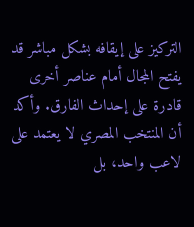التركيز على إيقافه بشكل مباشر قد يفتح المجال أمام عناصر أخرى قادرة على إحداث الفارق. وأكد أن المنتخب المصري لا يعتمد على لاعب واحد، بل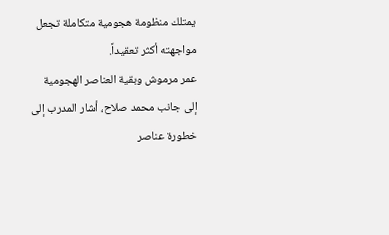يمتلك منظومة هجومية متكاملة تجعل مواجهته أكثر تعقيداً.
عمر مرموش وبقية العناصر الهجومية
إلى جانب محمد صلاح، أشار المدرب إلى خطورة عناصر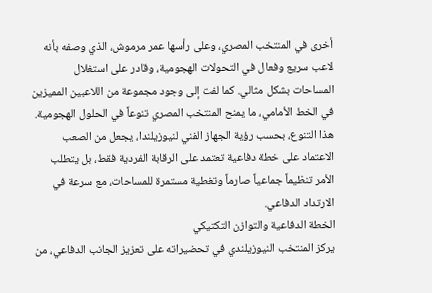أخرى في المنتخب المصري، وعلى رأسها عمر مرموش، الذي وصفه بأنه لاعب سريع وفعال في التحولات الهجومية، وقادر على استغلال المساحات بشكل مثالي. كما لفت إلى وجود مجموعة من اللاعبين المميزين في الخط الأمامي، ما يمنح المنتخب المصري تنوعاً في الحلول الهجومية.
هذا التنوع، بحسب رؤية الجهاز الفني لنيوزيلندا، يجعل من الصعب الاعتماد على خطة دفاعية تعتمد على الرقابة الفردية فقط، بل يتطلب الأمر تنظيماً جماعياً صارماً وتغطية مستمرة للمساحات، مع سرعة في الارتداد الدفاعي.
الخطة الدفاعية والتوازن التكتيكي
يركز المنتخب النيوزيلندي في تحضيراته على تعزيز الجانب الدفاعي، من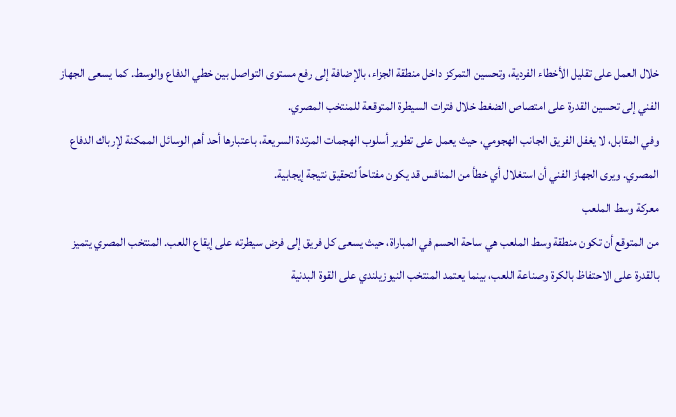خلال العمل على تقليل الأخطاء الفردية، وتحسين التمركز داخل منطقة الجزاء، بالإضافة إلى رفع مستوى التواصل بين خطي الدفاع والوسط. كما يسعى الجهاز الفني إلى تحسين القدرة على امتصاص الضغط خلال فترات السيطرة المتوقعة للمنتخب المصري.
وفي المقابل، لا يغفل الفريق الجانب الهجومي، حيث يعمل على تطوير أسلوب الهجمات المرتدة السريعة، باعتبارها أحد أهم الوسائل الممكنة لإرباك الدفاع المصري. ويرى الجهاز الفني أن استغلال أي خطأ من المنافس قد يكون مفتاحاً لتحقيق نتيجة إيجابية.
معركة وسط الملعب
من المتوقع أن تكون منطقة وسط الملعب هي ساحة الحسم في المباراة، حيث يسعى كل فريق إلى فرض سيطرته على إيقاع اللعب. المنتخب المصري يتميز بالقدرة على الاحتفاظ بالكرة وصناعة اللعب، بينما يعتمد المنتخب النيوزيلندي على القوة البدنية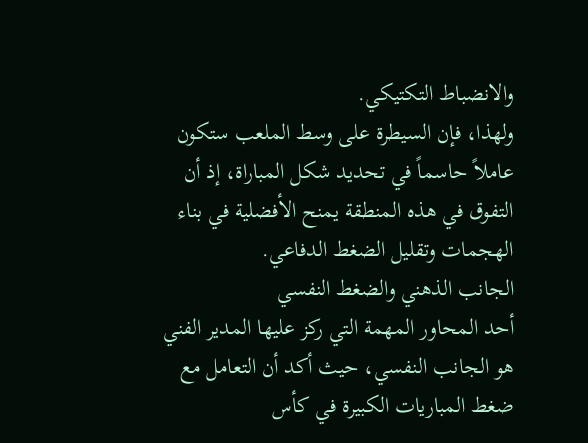والانضباط التكتيكي.
ولهذا، فإن السيطرة على وسط الملعب ستكون عاملاً حاسماً في تحديد شكل المباراة، إذ أن التفوق في هذه المنطقة يمنح الأفضلية في بناء الهجمات وتقليل الضغط الدفاعي.
الجانب الذهني والضغط النفسي
أحد المحاور المهمة التي ركز عليها المدير الفني هو الجانب النفسي، حيث أكد أن التعامل مع ضغط المباريات الكبيرة في كأس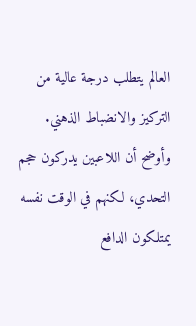العالم يتطلب درجة عالية من التركيز والانضباط الذهني. وأوضح أن اللاعبين يدركون حجم التحدي، لكنهم في الوقت نفسه يمتلكون الدافع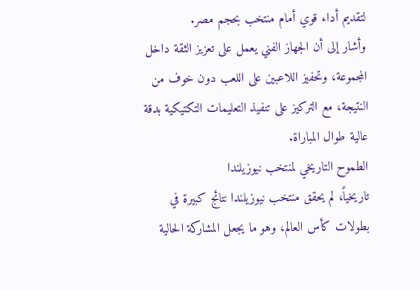لتقديم أداء قوي أمام منتخب بحجم مصر.
وأشار إلى أن الجهاز الفني يعمل على تعزيز الثقة داخل المجموعة، وتحفيز اللاعبين على اللعب دون خوف من النتيجة، مع التركيز على تنفيذ التعليمات التكتيكية بدقة عالية طوال المباراة.
الطموح التاريخي لمنتخب نيوزيلندا
تاريخياً، لم يحقق منتخب نيوزيلندا نتائج كبيرة في بطولات كأس العالم، وهو ما يجعل المشاركة الحالية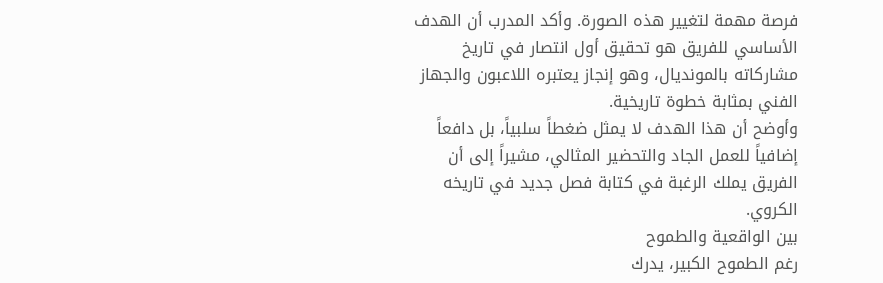فرصة مهمة لتغيير هذه الصورة. وأكد المدرب أن الهدف الأساسي للفريق هو تحقيق أول انتصار في تاريخ مشاركاته بالمونديال، وهو إنجاز يعتبره اللاعبون والجهاز الفني بمثابة خطوة تاريخية.
وأوضح أن هذا الهدف لا يمثل ضغطاً سلبياً، بل دافعاً إضافياً للعمل الجاد والتحضير المثالي، مشيراً إلى أن الفريق يملك الرغبة في كتابة فصل جديد في تاريخه الكروي.
بين الواقعية والطموح
رغم الطموح الكبير، يدرك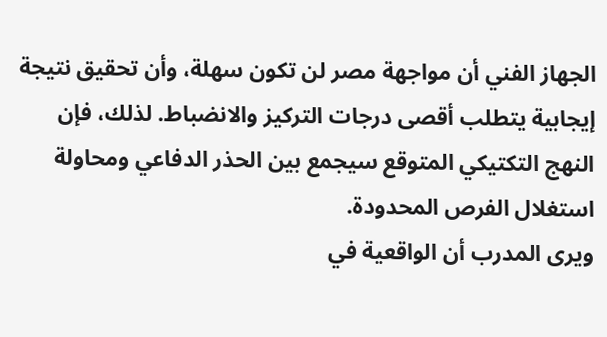الجهاز الفني أن مواجهة مصر لن تكون سهلة، وأن تحقيق نتيجة إيجابية يتطلب أقصى درجات التركيز والانضباط. لذلك، فإن النهج التكتيكي المتوقع سيجمع بين الحذر الدفاعي ومحاولة استغلال الفرص المحدودة.
ويرى المدرب أن الواقعية في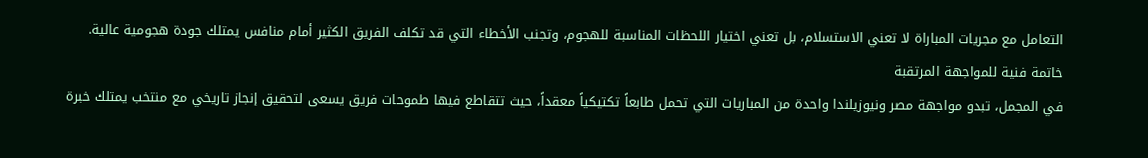التعامل مع مجريات المباراة لا تعني الاستسلام، بل تعني اختيار اللحظات المناسبة للهجوم، وتجنب الأخطاء التي قد تكلف الفريق الكثير أمام منافس يمتلك جودة هجومية عالية.
خاتمة فنية للمواجهة المرتقبة
في المجمل، تبدو مواجهة مصر ونيوزيلندا واحدة من المباريات التي تحمل طابعاً تكتيكياً معقداً، حيث تتقاطع فيها طموحات فريق يسعى لتحقيق إنجاز تاريخي مع منتخب يمتلك خبرة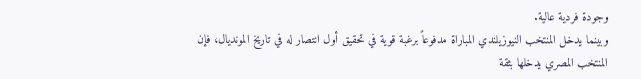وجودة فردية عالية.
وبينما يدخل المنتخب النيوزيلندي المباراة مدفوعاً برغبة قوية في تحقيق أول انتصار له في تاريخ المونديال، فإن المنتخب المصري يدخلها بثقة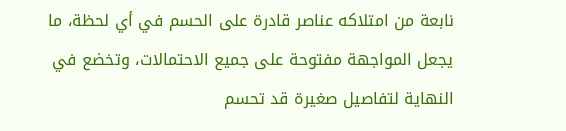نابعة من امتلاكه عناصر قادرة على الحسم في أي لحظة، ما يجعل المواجهة مفتوحة على جميع الاحتمالات، وتخضع في النهاية لتفاصيل صغيرة قد تحسم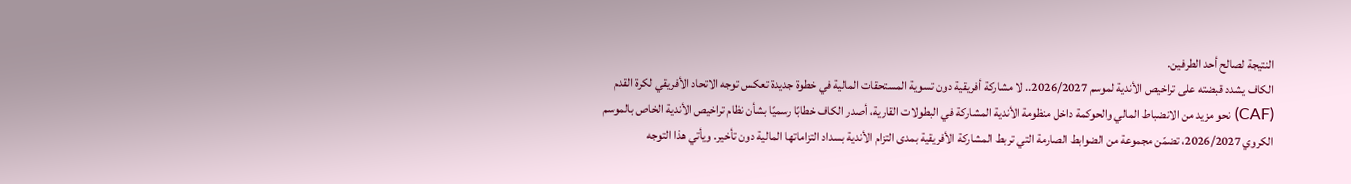النتيجة لصالح أحد الطرفين.
الكاف يشدد قبضته على تراخيص الأندية لموسم 2026/2027.. لا مشاركة أفريقية دون تسوية المستحقات المالية في خطوة جديدة تعكس توجه الاتحاد الأفريقي لكرة القدم (CAF) نحو مزيد من الانضباط المالي والحوكمة داخل منظومة الأندية المشاركة في البطولات القارية، أصدر الكاف خطابًا رسميًا بشأن نظام تراخيص الأندية الخاص بالموسم الكروي 2026/2027، تضمّن مجموعة من الضوابط الصارمة التي تربط المشاركة الأفريقية بمدى التزام الأندية بسداد التزاماتها المالية دون تأخير. ويأتي هذا التوجه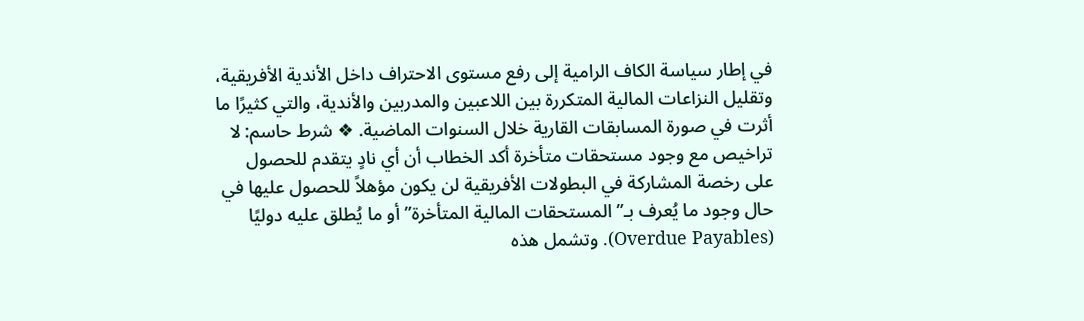في إطار سياسة الكاف الرامية إلى رفع مستوى الاحتراف داخل الأندية الأفريقية، وتقليل النزاعات المالية المتكررة بين اللاعبين والمدربين والأندية، والتي كثيرًا ما أثرت في صورة المسابقات القارية خلال السنوات الماضية. ❖ شرط حاسم: لا تراخيص مع وجود مستحقات متأخرة أكد الخطاب أن أي نادٍ يتقدم للحصول على رخصة المشاركة في البطولات الأفريقية لن يكون مؤهلاً للحصول عليها في حال وجود ما يُعرف بـ”المستحقات المالية المتأخرة” أو ما يُطلق عليه دوليًا (Overdue Payables). وتشمل هذه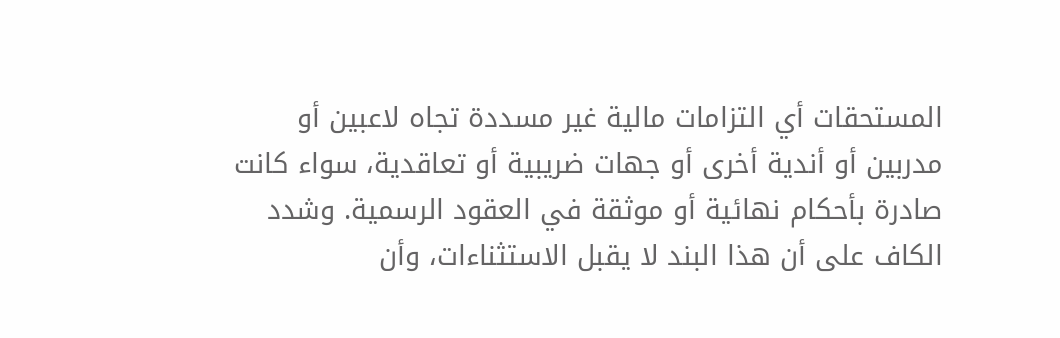المستحقات أي التزامات مالية غير مسددة تجاه لاعبين أو مدربين أو أندية أخرى أو جهات ضريبية أو تعاقدية، سواء كانت صادرة بأحكام نهائية أو موثقة في العقود الرسمية. وشدد الكاف على أن هذا البند لا يقبل الاستثناءات، وأن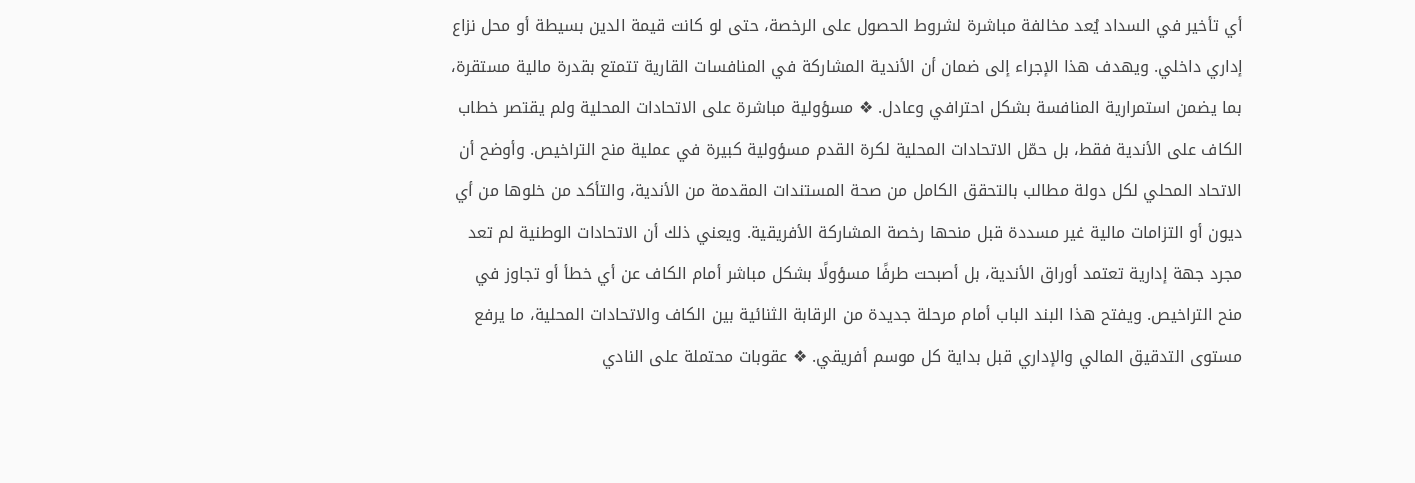أي تأخير في السداد يُعد مخالفة مباشرة لشروط الحصول على الرخصة، حتى لو كانت قيمة الدين بسيطة أو محل نزاع إداري داخلي. ويهدف هذا الإجراء إلى ضمان أن الأندية المشاركة في المنافسات القارية تتمتع بقدرة مالية مستقرة، بما يضمن استمرارية المنافسة بشكل احترافي وعادل. ❖ مسؤولية مباشرة على الاتحادات المحلية ولم يقتصر خطاب الكاف على الأندية فقط، بل حمّل الاتحادات المحلية لكرة القدم مسؤولية كبيرة في عملية منح التراخيص. وأوضح أن الاتحاد المحلي لكل دولة مطالب بالتحقق الكامل من صحة المستندات المقدمة من الأندية، والتأكد من خلوها من أي ديون أو التزامات مالية غير مسددة قبل منحها رخصة المشاركة الأفريقية. ويعني ذلك أن الاتحادات الوطنية لم تعد مجرد جهة إدارية تعتمد أوراق الأندية، بل أصبحت طرفًا مسؤولًا بشكل مباشر أمام الكاف عن أي خطأ أو تجاوز في منح التراخيص. ويفتح هذا البند الباب أمام مرحلة جديدة من الرقابة الثنائية بين الكاف والاتحادات المحلية، ما يرفع مستوى التدقيق المالي والإداري قبل بداية كل موسم أفريقي. ❖ عقوبات محتملة على النادي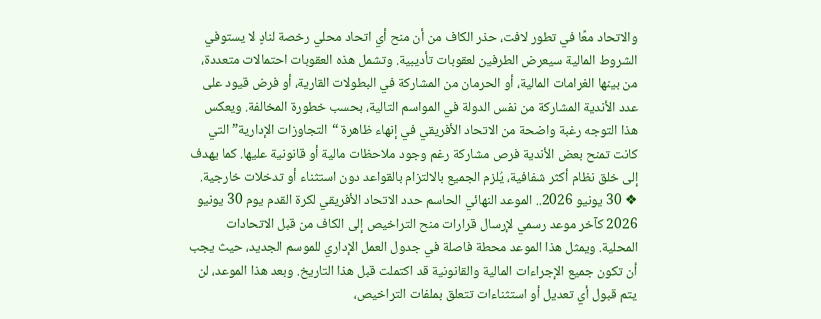والاتحاد معًا في تطور لافت، حذر الكاف من أن منح أي اتحاد محلي رخصة لنادٍ لا يستوفي الشروط المالية سيعرض الطرفين لعقوبات تأديبية. وتشمل هذه العقوبات احتمالات متعددة، من بينها الغرامات المالية، أو الحرمان من المشاركة في البطولات القارية، أو فرض قيود على عدد الأندية المشاركة من نفس الدولة في المواسم التالية، بحسب خطورة المخالفة. ويعكس هذا التوجه رغبة واضحة من الاتحاد الأفريقي في إنهاء ظاهرة “التجاوزات الإدارية” التي كانت تمنح بعض الأندية فرص مشاركة رغم وجود ملاحظات مالية أو قانونية عليها. كما يهدف إلى خلق نظام أكثر شفافية، يُلزم الجميع بالالتزام بالقواعد دون استثناء أو تدخلات خارجية. ❖ 30 يونيو 2026.. الموعد النهائي الحاسم حدد الاتحاد الأفريقي لكرة القدم يوم 30 يونيو 2026 كآخر موعد رسمي لإرسال قرارات منح التراخيص إلى الكاف من قبل الاتحادات المحلية. ويمثل هذا الموعد محطة فاصلة في جدول العمل الإداري للموسم الجديد، حيث يجب أن تكون جميع الإجراءات المالية والقانونية قد اكتملت قبل هذا التاريخ. وبعد هذا الموعد، لن يتم قبول أي تعديل أو استثناءات تتعلق بملفات التراخيص،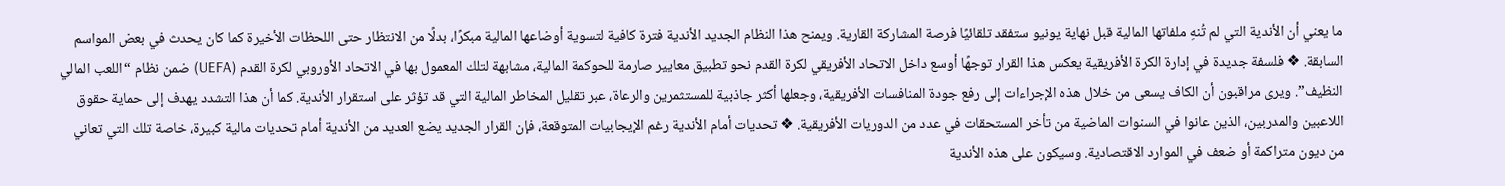ما يعني أن الأندية التي لم تُنهِ ملفاتها المالية قبل نهاية يونيو ستفقد تلقائيًا فرصة المشاركة القارية. ويمنح هذا النظام الجديد الأندية فترة كافية لتسوية أوضاعها المالية مبكرًا، بدلًا من الانتظار حتى اللحظات الأخيرة كما كان يحدث في بعض المواسم السابقة. ❖ فلسفة جديدة في إدارة الكرة الأفريقية يعكس هذا القرار توجهًا أوسع داخل الاتحاد الأفريقي لكرة القدم نحو تطبيق معايير صارمة للحوكمة المالية، مشابهة لتلك المعمول بها في الاتحاد الأوروبي لكرة القدم (UEFA) ضمن نظام “اللعب المالي النظيف”. ويرى مراقبون أن الكاف يسعى من خلال هذه الإجراءات إلى رفع جودة المنافسات الأفريقية، وجعلها أكثر جاذبية للمستثمرين والرعاة، عبر تقليل المخاطر المالية التي قد تؤثر على استقرار الأندية. كما أن هذا التشدد يهدف إلى حماية حقوق اللاعبين والمدربين، الذين عانوا في السنوات الماضية من تأخر المستحقات في عدد من الدوريات الأفريقية. ❖ تحديات أمام الأندية رغم الإيجابيات المتوقعة، فإن القرار الجديد يضع العديد من الأندية أمام تحديات مالية كبيرة، خاصة تلك التي تعاني من ديون متراكمة أو ضعف في الموارد الاقتصادية. وسيكون على هذه الأندية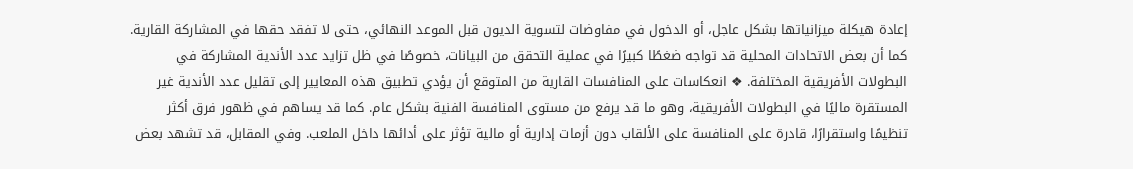إعادة هيكلة ميزانياتها بشكل عاجل، أو الدخول في مفاوضات لتسوية الديون قبل الموعد النهائي، حتى لا تفقد حقها في المشاركة القارية. كما أن بعض الاتحادات المحلية قد تواجه ضغطًا كبيرًا في عملية التحقق من البيانات، خصوصًا في ظل تزايد عدد الأندية المشاركة في البطولات الأفريقية المختلفة. ❖ انعكاسات على المنافسات القارية من المتوقع أن يؤدي تطبيق هذه المعايير إلى تقليل عدد الأندية غير المستقرة ماليًا في البطولات الأفريقية، وهو ما قد يرفع من مستوى المنافسة الفنية بشكل عام. كما قد يساهم في ظهور فرق أكثر تنظيمًا واستقرارًا، قادرة على المنافسة على الألقاب دون أزمات إدارية أو مالية تؤثر على أدائها داخل الملعب. وفي المقابل، قد تشهد بعض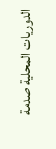الدوريات المحلية صدمة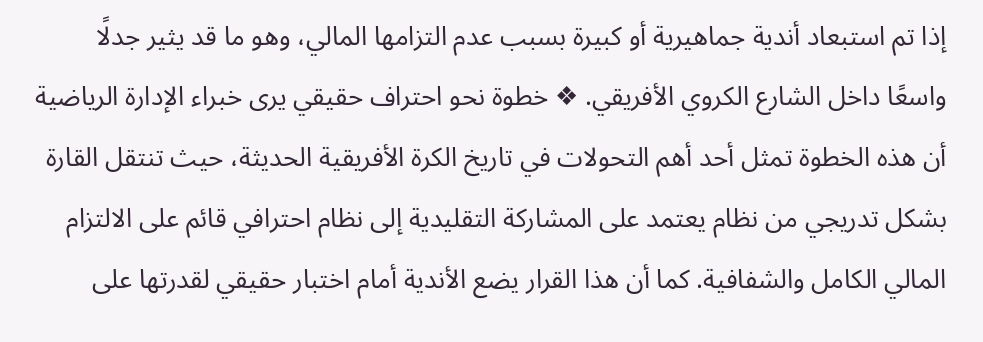إذا تم استبعاد أندية جماهيرية أو كبيرة بسبب عدم التزامها المالي، وهو ما قد يثير جدلًا واسعًا داخل الشارع الكروي الأفريقي. ❖ خطوة نحو احتراف حقيقي يرى خبراء الإدارة الرياضية أن هذه الخطوة تمثل أحد أهم التحولات في تاريخ الكرة الأفريقية الحديثة، حيث تنتقل القارة بشكل تدريجي من نظام يعتمد على المشاركة التقليدية إلى نظام احترافي قائم على الالتزام المالي الكامل والشفافية. كما أن هذا القرار يضع الأندية أمام اختبار حقيقي لقدرتها على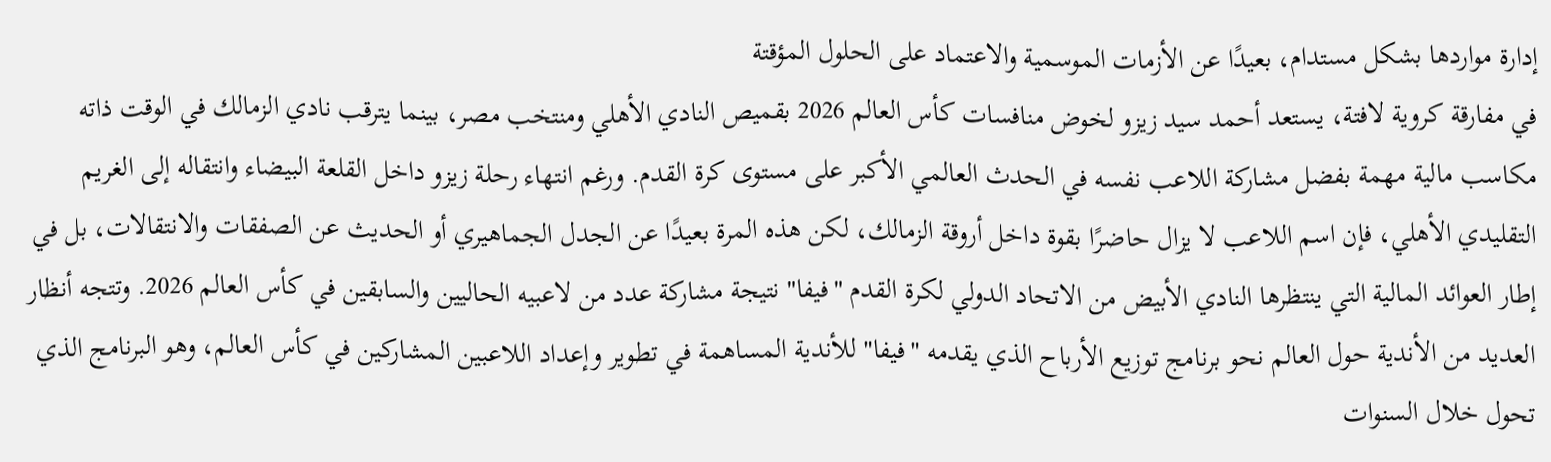إدارة مواردها بشكل مستدام، بعيدًا عن الأزمات الموسمية والاعتماد على الحلول المؤقتة
في مفارقة كروية لافتة، يستعد أحمد سيد زيزو لخوض منافسات كأس العالم 2026 بقميص النادي الأهلي ومنتخب مصر، بينما يترقب نادي الزمالك في الوقت ذاته مكاسب مالية مهمة بفضل مشاركة اللاعب نفسه في الحدث العالمي الأكبر على مستوى كرة القدم. ورغم انتهاء رحلة زيزو داخل القلعة البيضاء وانتقاله إلى الغريم التقليدي الأهلي، فإن اسم اللاعب لا يزال حاضرًا بقوة داخل أروقة الزمالك، لكن هذه المرة بعيدًا عن الجدل الجماهيري أو الحديث عن الصفقات والانتقالات، بل في إطار العوائد المالية التي ينتظرها النادي الأبيض من الاتحاد الدولي لكرة القدم "فيفا" نتيجة مشاركة عدد من لاعبيه الحاليين والسابقين في كأس العالم 2026. وتتجه أنظار العديد من الأندية حول العالم نحو برنامج توزيع الأرباح الذي يقدمه "فيفا" للأندية المساهمة في تطوير وإعداد اللاعبين المشاركين في كأس العالم، وهو البرنامج الذي تحول خلال السنوات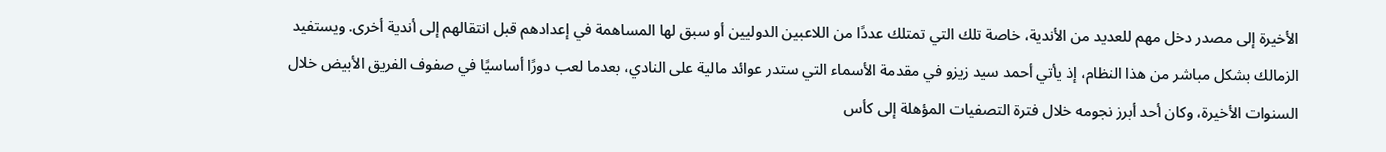الأخيرة إلى مصدر دخل مهم للعديد من الأندية، خاصة تلك التي تمتلك عددًا من اللاعبين الدوليين أو سبق لها المساهمة في إعدادهم قبل انتقالهم إلى أندية أخرى. ويستفيد الزمالك بشكل مباشر من هذا النظام، إذ يأتي أحمد سيد زيزو في مقدمة الأسماء التي ستدر عوائد مالية على النادي، بعدما لعب دورًا أساسيًا في صفوف الفريق الأبيض خلال السنوات الأخيرة، وكان أحد أبرز نجومه خلال فترة التصفيات المؤهلة إلى كأس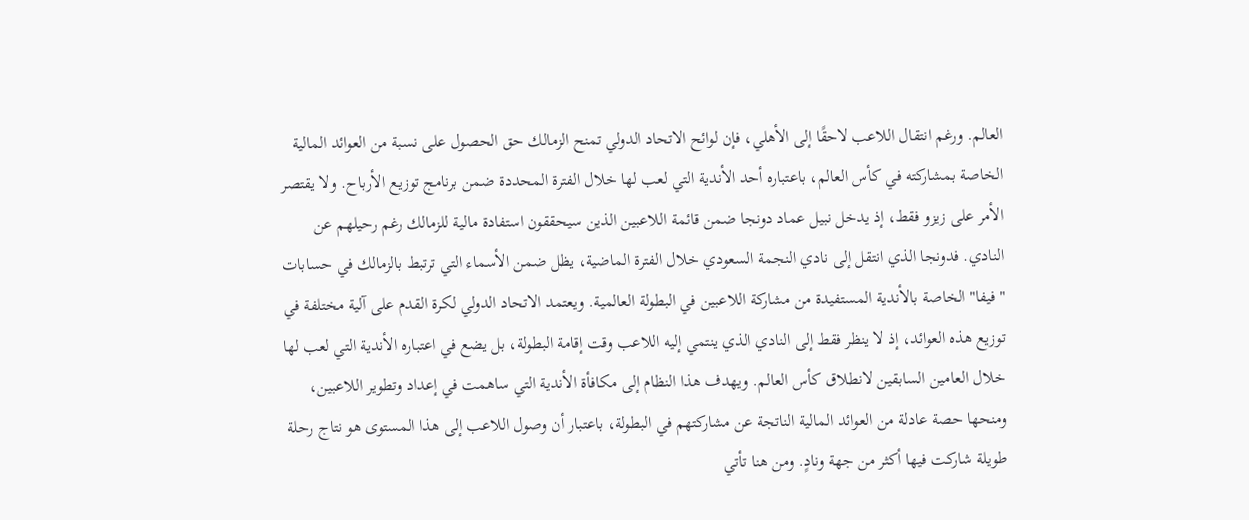العالم. ورغم انتقال اللاعب لاحقًا إلى الأهلي، فإن لوائح الاتحاد الدولي تمنح الزمالك حق الحصول على نسبة من العوائد المالية الخاصة بمشاركته في كأس العالم، باعتباره أحد الأندية التي لعب لها خلال الفترة المحددة ضمن برنامج توزيع الأرباح. ولا يقتصر الأمر على زيزو فقط، إذ يدخل نبيل عماد دونجا ضمن قائمة اللاعبين الذين سيحققون استفادة مالية للزمالك رغم رحيلهم عن النادي. فدونجا الذي انتقل إلى نادي النجمة السعودي خلال الفترة الماضية، يظل ضمن الأسماء التي ترتبط بالزمالك في حسابات "فيفا" الخاصة بالأندية المستفيدة من مشاركة اللاعبين في البطولة العالمية. ويعتمد الاتحاد الدولي لكرة القدم على آلية مختلفة في توزيع هذه العوائد، إذ لا ينظر فقط إلى النادي الذي ينتمي إليه اللاعب وقت إقامة البطولة، بل يضع في اعتباره الأندية التي لعب لها خلال العامين السابقين لانطلاق كأس العالم. ويهدف هذا النظام إلى مكافأة الأندية التي ساهمت في إعداد وتطوير اللاعبين، ومنحها حصة عادلة من العوائد المالية الناتجة عن مشاركتهم في البطولة، باعتبار أن وصول اللاعب إلى هذا المستوى هو نتاج رحلة طويلة شاركت فيها أكثر من جهة ونادٍ. ومن هنا تأتي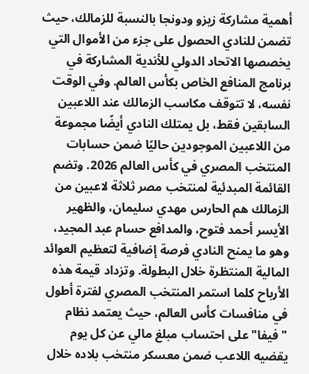أهمية مشاركة زيزو ودونجا بالنسبة للزمالك، حيث تضمن للنادي الحصول على جزء من الأموال التي يخصصها الاتحاد الدولي للأندية المشاركة في برنامج المنافع الخاص بكأس العالم. وفي الوقت نفسه، لا تتوقف مكاسب الزمالك عند اللاعبين السابقين فقط، بل يمتلك النادي أيضًا مجموعة من اللاعبين الموجودين حاليًا ضمن حسابات المنتخب المصري في كأس العالم 2026. وتضم القائمة المبدئية لمنتخب مصر ثلاثة لاعبين من الزمالك هم الحارس مهدي سليمان، والظهير الأيسر أحمد فتوح، والمدافع حسام عبد المجيد، وهو ما يمنح النادي فرصة إضافية لتعظيم العوائد المالية المنتظرة خلال البطولة. وتزداد قيمة هذه الأرباح كلما استمر المنتخب المصري لفترة أطول في منافسات كأس العالم، حيث يعتمد نظام "فيفا" على احتساب مبلغ مالي عن كل يوم يقضيه اللاعب ضمن معسكر منتخب بلاده خلال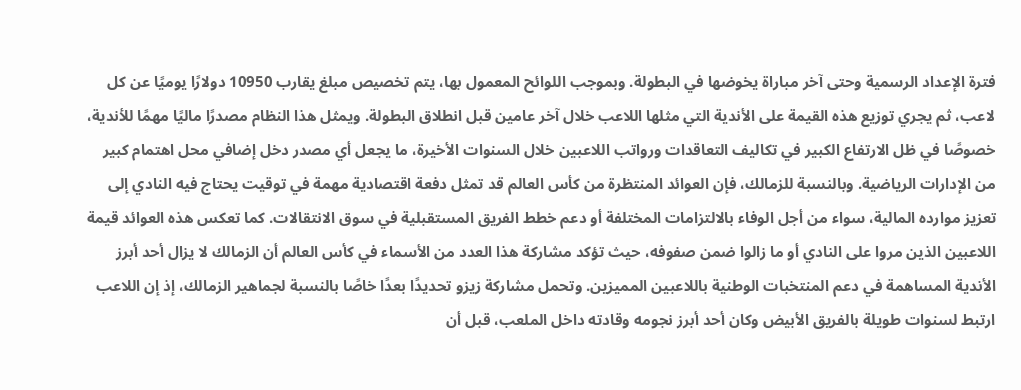فترة الإعداد الرسمية وحتى آخر مباراة يخوضها في البطولة. وبموجب اللوائح المعمول بها، يتم تخصيص مبلغ يقارب 10950 دولارًا يوميًا عن كل لاعب، ثم يجري توزيع هذه القيمة على الأندية التي مثلها اللاعب خلال آخر عامين قبل انطلاق البطولة. ويمثل هذا النظام مصدرًا ماليًا مهمًا للأندية، خصوصًا في ظل الارتفاع الكبير في تكاليف التعاقدات ورواتب اللاعبين خلال السنوات الأخيرة، ما يجعل أي مصدر دخل إضافي محل اهتمام كبير من الإدارات الرياضية. وبالنسبة للزمالك، فإن العوائد المنتظرة من كأس العالم قد تمثل دفعة اقتصادية مهمة في توقيت يحتاج فيه النادي إلى تعزيز موارده المالية، سواء من أجل الوفاء بالالتزامات المختلفة أو دعم خطط الفريق المستقبلية في سوق الانتقالات. كما تعكس هذه العوائد قيمة اللاعبين الذين مروا على النادي أو ما زالوا ضمن صفوفه، حيث تؤكد مشاركة هذا العدد من الأسماء في كأس العالم أن الزمالك لا يزال أحد أبرز الأندية المساهمة في دعم المنتخبات الوطنية باللاعبين المميزين. وتحمل مشاركة زيزو تحديدًا بعدًا خاصًا بالنسبة لجماهير الزمالك، إذ إن اللاعب ارتبط لسنوات طويلة بالفريق الأبيض وكان أحد أبرز نجومه وقادته داخل الملعب، قبل أن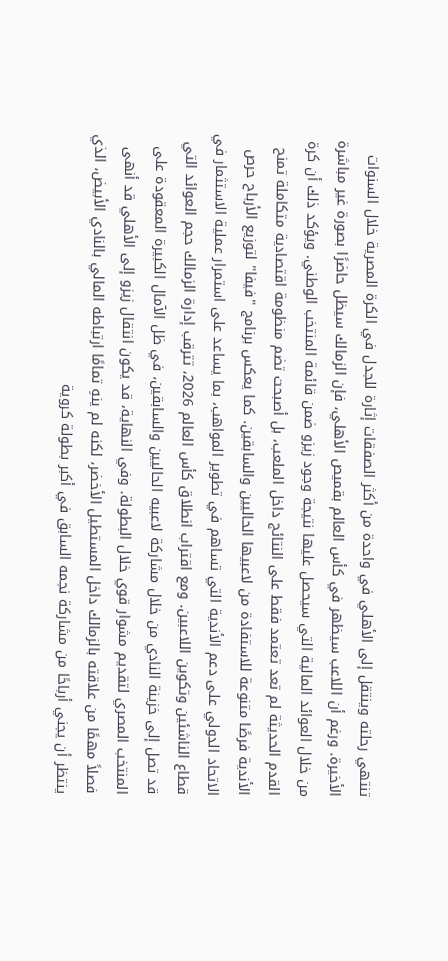تنتهي رحلته وينتقل إلى الأهلي في واحدة من أكثر الصفقات إثارة للجدل في الكرة المصرية خلال السنوات الأخيرة. ورغم أن اللاعب سيظهر في كأس العالم بقميص الأهلي، فإن الزمالك سيظل حاضرًا بصورة غير مباشرة من خلال العوائد المالية التي سيحصل عليها نتيجة وجود زيزو ضمن قائمة المنتخب الوطني. ويؤكد ذلك أن كرة القدم الحديثة لم تعد تعتمد فقط على النتائج داخل الملعب، بل أصبحت تضم منظومة اقتصادية متكاملة تمنح الأندية فرصًا متنوعة للاستفادة من لاعبيها الحاليين والسابقين. كما يعكس برنامج "فيفا" لتوزيع الأرباح حرص الاتحاد الدولي على دعم الأندية التي تساهم في تطوير المواهب، بما يساعد على استمرار عملية الاستثمار في قطاع الناشئين وتكوين اللاعبين. ومع اقتراب انطلاق كأس العالم 2026، تترقب إدارة الزمالك حجم العوائد التي قد تصل إلى خزينة النادي من خلال مشاركة لاعبيه الحاليين والسابقين، في ظل الآمال الكبيرة المعقودة على المنتخب المصري لتقديم مشوار قوي خلال البطولة. وفي النهاية، قد يكون انتقال زيزو إلى الأهلي قد أنهى فصلاً مهمًا من علاقته بالزمالك داخل المستطيل الأخضر، لكنه لم ينهِ تمامًا ارتباطه المالي بالنادي الأبيض، الذي ينتظر أن يجني أرباحًا من مشاركة نجمه السابق في أكبر بطولة كروية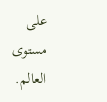على مستوى العالم.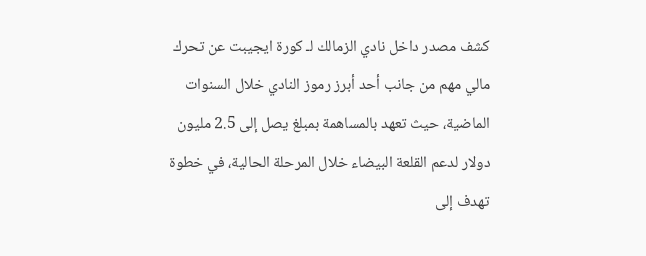كشف مصدر داخل نادي الزمالك لـ كورة ايجيبت عن تحرك مالي مهم من جانب أحد أبرز رموز النادي خلال السنوات الماضية، حيث تعهد بالمساهمة بمبلغ يصل إلى 2.5 مليون دولار لدعم القلعة البيضاء خلال المرحلة الحالية، في خطوة تهدف إلى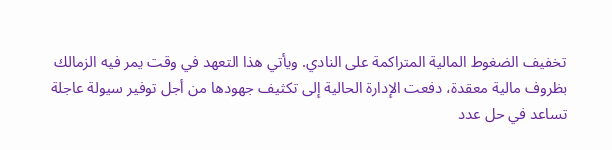تخفيف الضغوط المالية المتراكمة على النادي. ويأتي هذا التعهد في وقت يمر فيه الزمالك بظروف مالية معقدة، دفعت الإدارة الحالية إلى تكثيف جهودها من أجل توفير سيولة عاجلة تساعد في حل عدد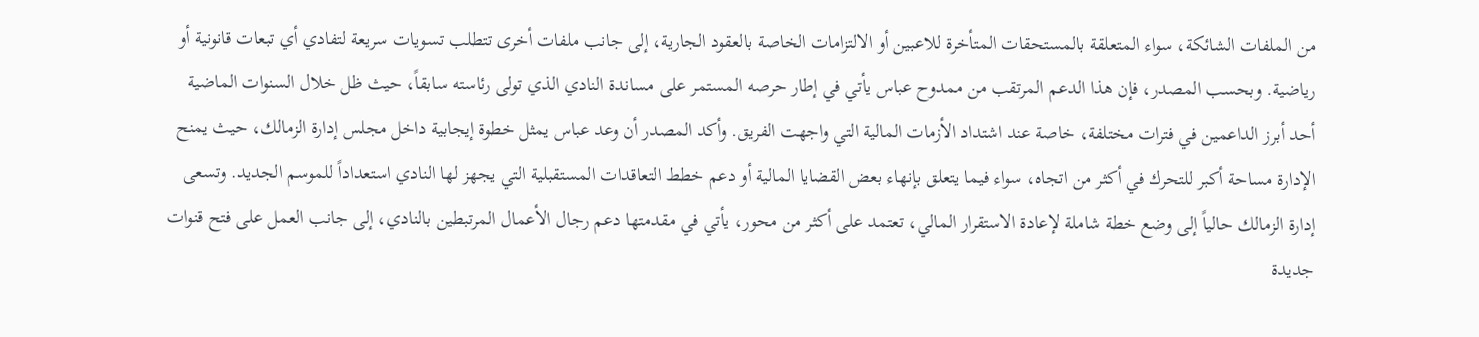من الملفات الشائكة، سواء المتعلقة بالمستحقات المتأخرة للاعبين أو الالتزامات الخاصة بالعقود الجارية، إلى جانب ملفات أخرى تتطلب تسويات سريعة لتفادي أي تبعات قانونية أو رياضية. وبحسب المصدر، فإن هذا الدعم المرتقب من ممدوح عباس يأتي في إطار حرصه المستمر على مساندة النادي الذي تولى رئاسته سابقاً، حيث ظل خلال السنوات الماضية أحد أبرز الداعمين في فترات مختلفة، خاصة عند اشتداد الأزمات المالية التي واجهت الفريق. وأكد المصدر أن وعد عباس يمثل خطوة إيجابية داخل مجلس إدارة الزمالك، حيث يمنح الإدارة مساحة أكبر للتحرك في أكثر من اتجاه، سواء فيما يتعلق بإنهاء بعض القضايا المالية أو دعم خطط التعاقدات المستقبلية التي يجهز لها النادي استعداداً للموسم الجديد. وتسعى إدارة الزمالك حالياً إلى وضع خطة شاملة لإعادة الاستقرار المالي، تعتمد على أكثر من محور، يأتي في مقدمتها دعم رجال الأعمال المرتبطين بالنادي، إلى جانب العمل على فتح قنوات جديدة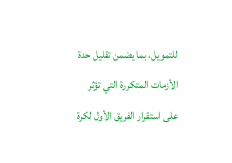للتمويل، بما يضمن تقليل حدة الأزمات المتكررة التي تؤثر على استقرار الفريق الأول لكرة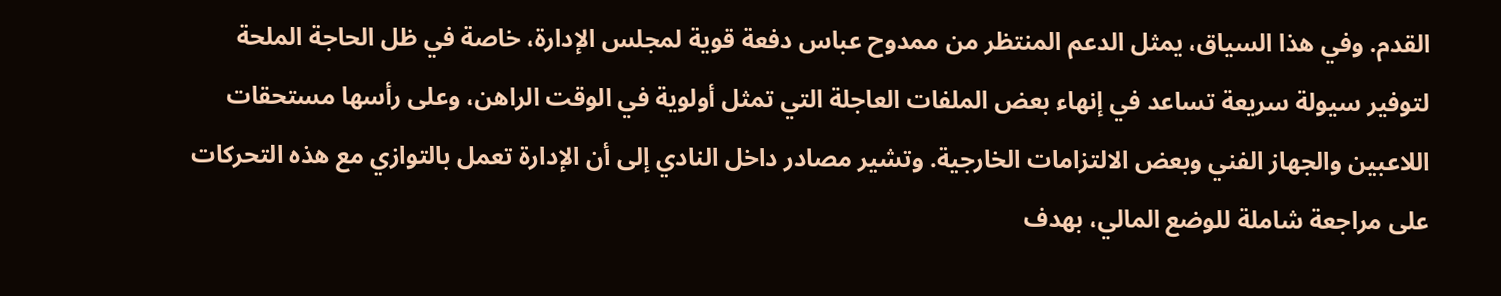القدم. وفي هذا السياق، يمثل الدعم المنتظر من ممدوح عباس دفعة قوية لمجلس الإدارة، خاصة في ظل الحاجة الملحة لتوفير سيولة سريعة تساعد في إنهاء بعض الملفات العاجلة التي تمثل أولوية في الوقت الراهن، وعلى رأسها مستحقات اللاعبين والجهاز الفني وبعض الالتزامات الخارجية. وتشير مصادر داخل النادي إلى أن الإدارة تعمل بالتوازي مع هذه التحركات على مراجعة شاملة للوضع المالي، بهدف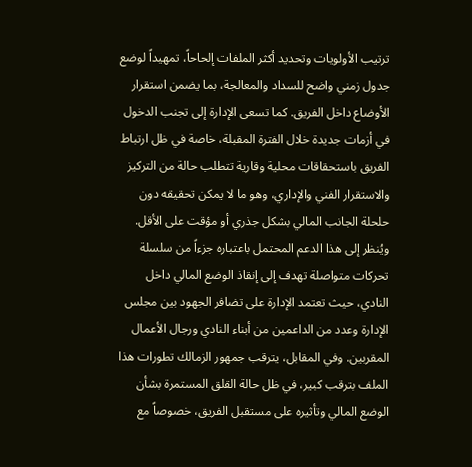ترتيب الأولويات وتحديد أكثر الملفات إلحاحاً، تمهيداً لوضع جدول زمني واضح للسداد والمعالجة، بما يضمن استقرار الأوضاع داخل الفريق. كما تسعى الإدارة إلى تجنب الدخول في أزمات جديدة خلال الفترة المقبلة، خاصة في ظل ارتباط الفريق باستحقاقات محلية وقارية تتطلب حالة من التركيز والاستقرار الفني والإداري، وهو ما لا يمكن تحقيقه دون حلحلة الجانب المالي بشكل جذري أو مؤقت على الأقل. ويُنظر إلى هذا الدعم المحتمل باعتباره جزءاً من سلسلة تحركات متواصلة تهدف إلى إنقاذ الوضع المالي داخل النادي، حيث تعتمد الإدارة على تضافر الجهود بين مجلس الإدارة وعدد من الداعمين من أبناء النادي ورجال الأعمال المقربين. وفي المقابل، يترقب جمهور الزمالك تطورات هذا الملف بترقب كبير، في ظل حالة القلق المستمرة بشأن الوضع المالي وتأثيره على مستقبل الفريق، خصوصاً مع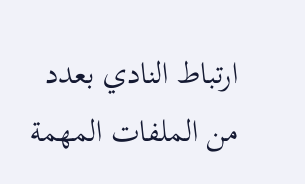ارتباط النادي بعدد من الملفات المهمة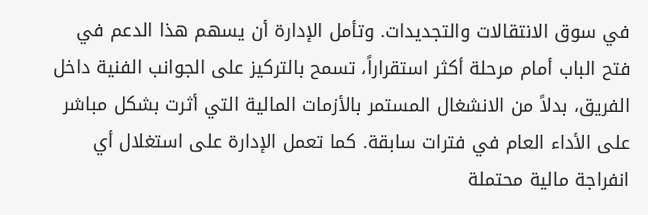في سوق الانتقالات والتجديدات. وتأمل الإدارة أن يسهم هذا الدعم في فتح الباب أمام مرحلة أكثر استقراراً، تسمح بالتركيز على الجوانب الفنية داخل الفريق، بدلاً من الانشغال المستمر بالأزمات المالية التي أثرت بشكل مباشر على الأداء العام في فترات سابقة. كما تعمل الإدارة على استغلال أي انفراجة مالية محتملة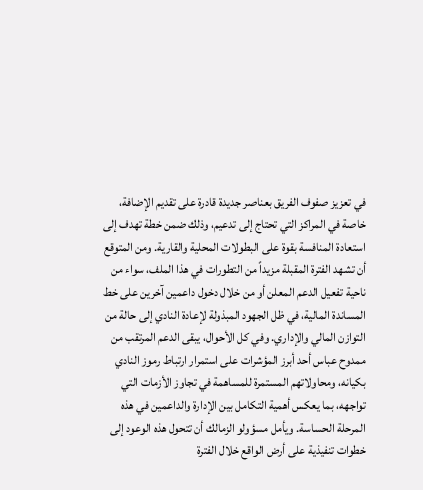في تعزيز صفوف الفريق بعناصر جديدة قادرة على تقديم الإضافة، خاصة في المراكز التي تحتاج إلى تدعيم، وذلك ضمن خطة تهدف إلى استعادة المنافسة بقوة على البطولات المحلية والقارية. ومن المتوقع أن تشهد الفترة المقبلة مزيداً من التطورات في هذا الملف، سواء من ناحية تفعيل الدعم المعلن أو من خلال دخول داعمين آخرين على خط المساندة المالية، في ظل الجهود المبذولة لإعادة النادي إلى حالة من التوازن المالي والإداري. وفي كل الأحوال، يبقى الدعم المرتقب من ممدوح عباس أحد أبرز المؤشرات على استمرار ارتباط رموز النادي بكيانه، ومحاولاتهم المستمرة للمساهمة في تجاوز الأزمات التي تواجهه، بما يعكس أهمية التكامل بين الإدارة والداعمين في هذه المرحلة الحساسة. ويأمل مسؤولو الزمالك أن تتحول هذه الوعود إلى خطوات تنفيذية على أرض الواقع خلال الفترة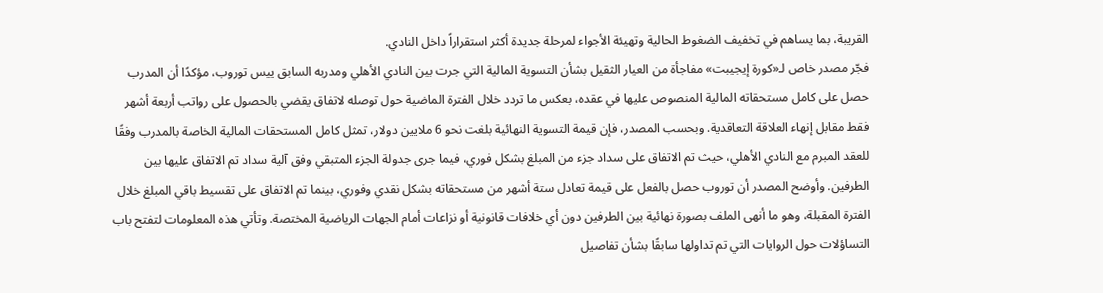القريبة، بما يساهم في تخفيف الضغوط الحالية وتهيئة الأجواء لمرحلة جديدة أكثر استقراراً داخل النادي.
فجّر مصدر خاص لـ«كورة إيجيبت» مفاجأة من العيار الثقيل بشأن التسوية المالية التي جرت بين النادي الأهلي ومدربه السابق ييس توروب، مؤكدًا أن المدرب حصل على كامل مستحقاته المالية المنصوص عليها في عقده، بعكس ما تردد خلال الفترة الماضية حول توصله لاتفاق يقضي بالحصول على رواتب أربعة أشهر فقط مقابل إنهاء العلاقة التعاقدية. وبحسب المصدر، فإن قيمة التسوية النهائية بلغت نحو 6 ملايين دولار، تمثل كامل المستحقات المالية الخاصة بالمدرب وفقًا للعقد المبرم مع النادي الأهلي، حيث تم الاتفاق على سداد جزء من المبلغ بشكل فوري، فيما جرى جدولة الجزء المتبقي وفق آلية سداد تم الاتفاق عليها بين الطرفين. وأوضح المصدر أن توروب حصل بالفعل على قيمة تعادل ستة أشهر من مستحقاته بشكل نقدي وفوري، بينما تم الاتفاق على تقسيط باقي المبلغ خلال الفترة المقبلة، وهو ما أنهى الملف بصورة نهائية بين الطرفين دون أي خلافات قانونية أو نزاعات أمام الجهات الرياضية المختصة. وتأتي هذه المعلومات لتفتح باب التساؤلات حول الروايات التي تم تداولها سابقًا بشأن تفاصيل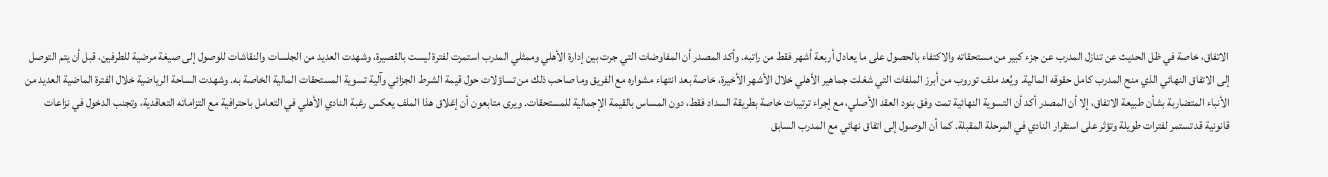الاتفاق، خاصة في ظل الحديث عن تنازل المدرب عن جزء كبير من مستحقاته والاكتفاء بالحصول على ما يعادل أربعة أشهر فقط من راتبه. وأكد المصدر أن المفاوضات التي جرت بين إدارة الأهلي وممثلي المدرب استمرت لفترة ليست بالقصيرة، وشهدت العديد من الجلسات والنقاشات للوصول إلى صيغة مرضية للطرفين، قبل أن يتم التوصل إلى الاتفاق النهائي الذي منح المدرب كامل حقوقه المالية. ويُعد ملف توروب من أبرز الملفات التي شغلت جماهير الأهلي خلال الأشهر الأخيرة، خاصة بعد انتهاء مشواره مع الفريق وما صاحب ذلك من تساؤلات حول قيمة الشرط الجزائي وآلية تسوية المستحقات المالية الخاصة به. وشهدت الساحة الرياضية خلال الفترة الماضية العديد من الأنباء المتضاربة بشأن طبيعة الاتفاق، إلا أن المصدر أكد أن التسوية النهائية تمت وفق بنود العقد الأصلي، مع إجراء ترتيبات خاصة بطريقة السداد فقط، دون المساس بالقيمة الإجمالية للمستحقات. ويرى متابعون أن إغلاق هذا الملف يعكس رغبة النادي الأهلي في التعامل باحترافية مع التزاماته التعاقدية، وتجنب الدخول في نزاعات قانونية قد تستمر لفترات طويلة وتؤثر على استقرار النادي في المرحلة المقبلة. كما أن الوصول إلى اتفاق نهائي مع المدرب السابق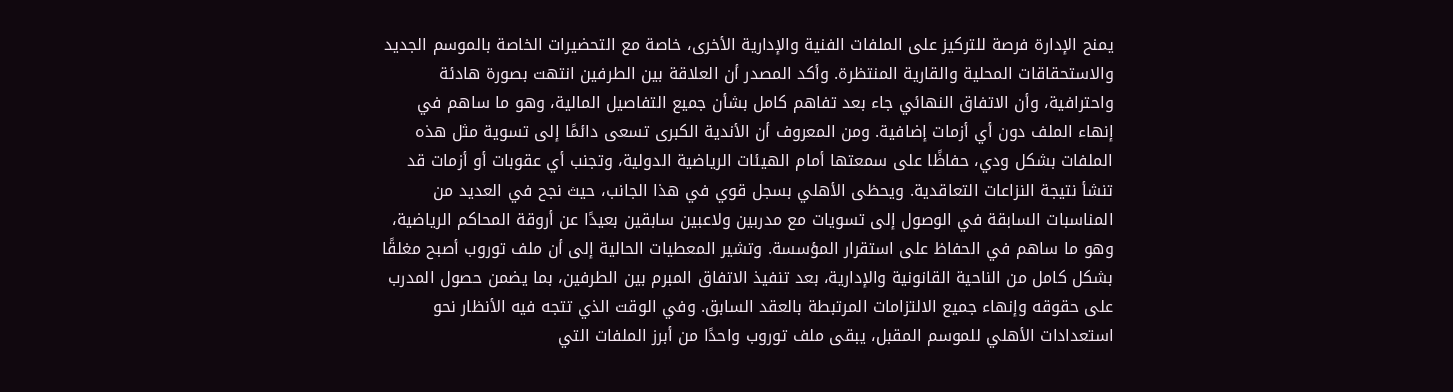يمنح الإدارة فرصة للتركيز على الملفات الفنية والإدارية الأخرى، خاصة مع التحضيرات الخاصة بالموسم الجديد والاستحقاقات المحلية والقارية المنتظرة. وأكد المصدر أن العلاقة بين الطرفين انتهت بصورة هادئة واحترافية، وأن الاتفاق النهائي جاء بعد تفاهم كامل بشأن جميع التفاصيل المالية، وهو ما ساهم في إنهاء الملف دون أي أزمات إضافية. ومن المعروف أن الأندية الكبرى تسعى دائمًا إلى تسوية مثل هذه الملفات بشكل ودي، حفاظًا على سمعتها أمام الهيئات الرياضية الدولية، وتجنب أي عقوبات أو أزمات قد تنشأ نتيجة النزاعات التعاقدية. ويحظى الأهلي بسجل قوي في هذا الجانب، حيث نجح في العديد من المناسبات السابقة في الوصول إلى تسويات مع مدربين ولاعبين سابقين بعيدًا عن أروقة المحاكم الرياضية، وهو ما ساهم في الحفاظ على استقرار المؤسسة. وتشير المعطيات الحالية إلى أن ملف توروب أصبح مغلقًا بشكل كامل من الناحية القانونية والإدارية، بعد تنفيذ الاتفاق المبرم بين الطرفين، بما يضمن حصول المدرب على حقوقه وإنهاء جميع الالتزامات المرتبطة بالعقد السابق. وفي الوقت الذي تتجه فيه الأنظار نحو استعدادات الأهلي للموسم المقبل، يبقى ملف توروب واحدًا من أبرز الملفات التي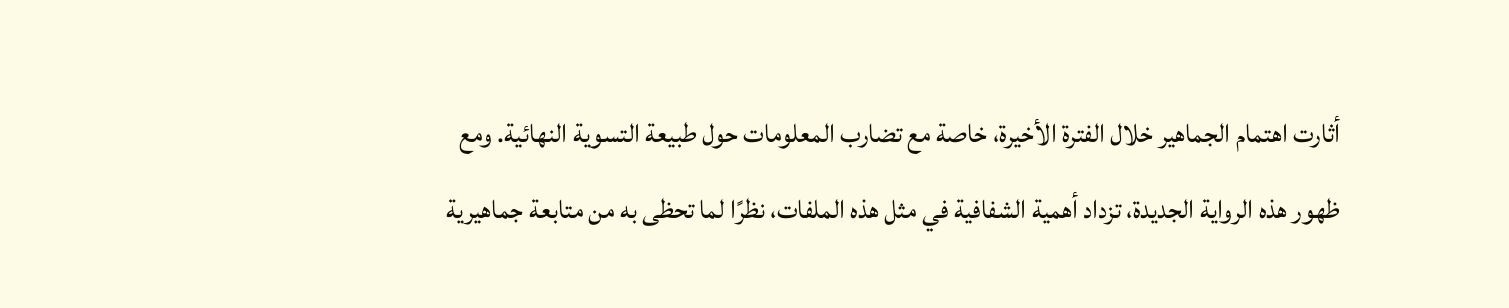أثارت اهتمام الجماهير خلال الفترة الأخيرة، خاصة مع تضارب المعلومات حول طبيعة التسوية النهائية. ومع ظهور هذه الرواية الجديدة، تزداد أهمية الشفافية في مثل هذه الملفات، نظرًا لما تحظى به من متابعة جماهيرية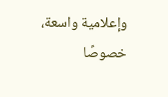وإعلامية واسعة، خصوصًا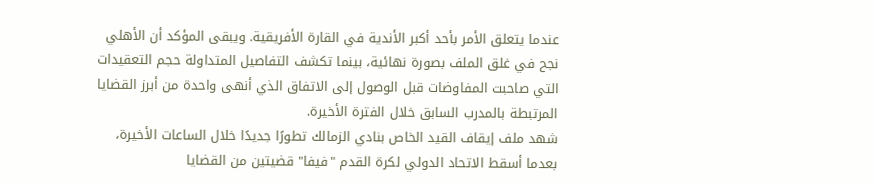عندما يتعلق الأمر بأحد أكبر الأندية في القارة الأفريقية. ويبقى المؤكد أن الأهلي نجح في غلق الملف بصورة نهائية، بينما تكشف التفاصيل المتداولة حجم التعقيدات التي صاحبت المفاوضات قبل الوصول إلى الاتفاق الذي أنهى واحدة من أبرز القضايا المرتبطة بالمدرب السابق خلال الفترة الأخيرة.
شهد ملف إيقاف القيد الخاص بنادي الزمالك تطورًا جديدًا خلال الساعات الأخيرة، بعدما أسقط الاتحاد الدولي لكرة القدم "فيفا" قضيتين من القضايا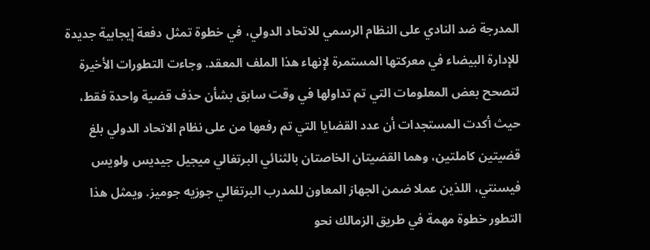المدرجة ضد النادي على النظام الرسمي للاتحاد الدولي، في خطوة تمثل دفعة إيجابية جديدة للإدارة البيضاء في معركتها المستمرة لإنهاء هذا الملف المعقد. وجاءت التطورات الأخيرة لتصحح بعض المعلومات التي تم تداولها في وقت سابق بشأن حذف قضية واحدة فقط، حيث أكدت المستجدات أن عدد القضايا التي تم رفعها من على نظام الاتحاد الدولي بلغ قضيتين كاملتين، وهما القضيتان الخاصتان بالثنائي البرتغالي ميجيل جيديس ولويس فيسنتي، اللذين عملا ضمن الجهاز المعاون للمدرب البرتغالي جوزيه جوميز. ويمثل هذا التطور خطوة مهمة في طريق الزمالك نحو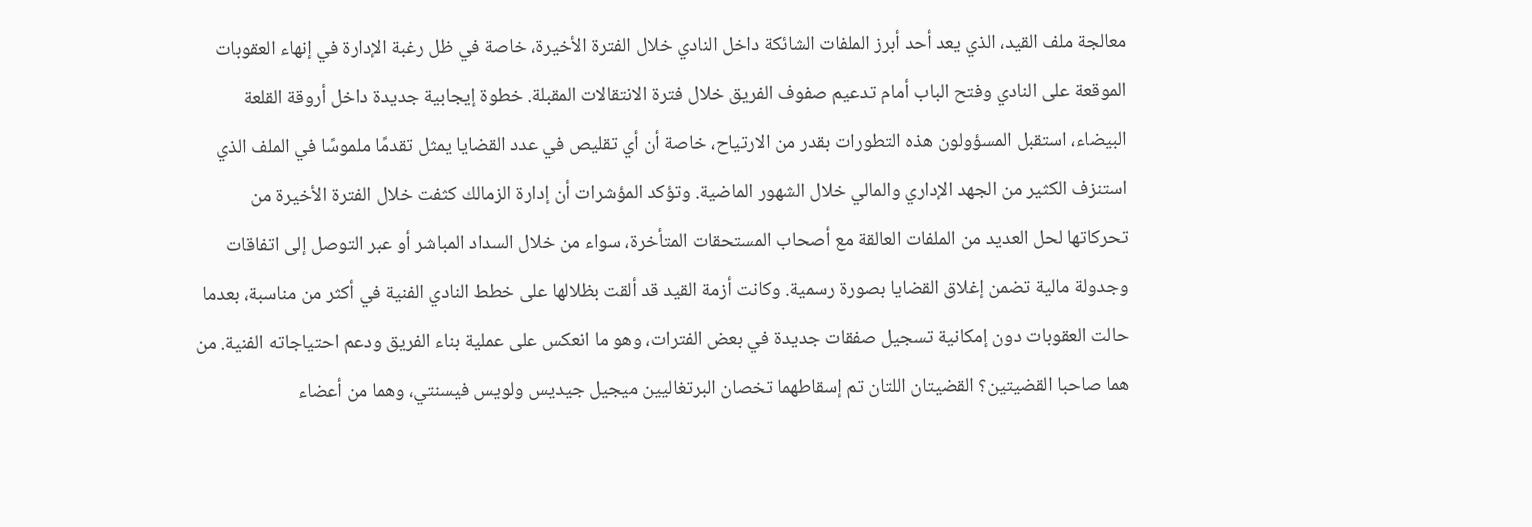معالجة ملف القيد، الذي يعد أحد أبرز الملفات الشائكة داخل النادي خلال الفترة الأخيرة، خاصة في ظل رغبة الإدارة في إنهاء العقوبات الموقعة على النادي وفتح الباب أمام تدعيم صفوف الفريق خلال فترة الانتقالات المقبلة. خطوة إيجابية جديدة داخل أروقة القلعة البيضاء، استقبل المسؤولون هذه التطورات بقدر من الارتياح، خاصة أن أي تقليص في عدد القضايا يمثل تقدمًا ملموسًا في الملف الذي استنزف الكثير من الجهد الإداري والمالي خلال الشهور الماضية. وتؤكد المؤشرات أن إدارة الزمالك كثفت خلال الفترة الأخيرة من تحركاتها لحل العديد من الملفات العالقة مع أصحاب المستحقات المتأخرة، سواء من خلال السداد المباشر أو عبر التوصل إلى اتفاقات وجدولة مالية تضمن إغلاق القضايا بصورة رسمية. وكانت أزمة القيد قد ألقت بظلالها على خطط النادي الفنية في أكثر من مناسبة، بعدما حالت العقوبات دون إمكانية تسجيل صفقات جديدة في بعض الفترات، وهو ما انعكس على عملية بناء الفريق ودعم احتياجاته الفنية. من هما صاحبا القضيتين؟ القضيتان اللتان تم إسقاطهما تخصان البرتغاليين ميجيل جيديس ولويس فيسنتي، وهما من أعضاء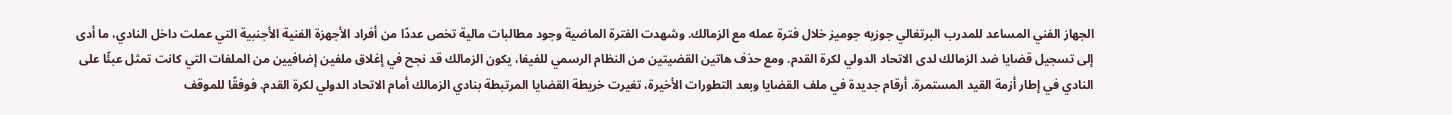الجهاز الفني المساعد للمدرب البرتغالي جوزيه جوميز خلال فترة عمله مع الزمالك. وشهدت الفترة الماضية وجود مطالبات مالية تخص عددًا من أفراد الأجهزة الفنية الأجنبية التي عملت داخل النادي، ما أدى إلى تسجيل قضايا ضد الزمالك لدى الاتحاد الدولي لكرة القدم. ومع حذف هاتين القضيتين من النظام الرسمي للفيفا، يكون الزمالك قد نجح في إغلاق ملفين إضافيين من الملفات التي كانت تمثل عبئًا على النادي في إطار أزمة القيد المستمرة. أرقام جديدة في ملف القضايا وبعد التطورات الأخيرة، تغيرت خريطة القضايا المرتبطة بنادي الزمالك أمام الاتحاد الدولي لكرة القدم. فوفقًا للموقف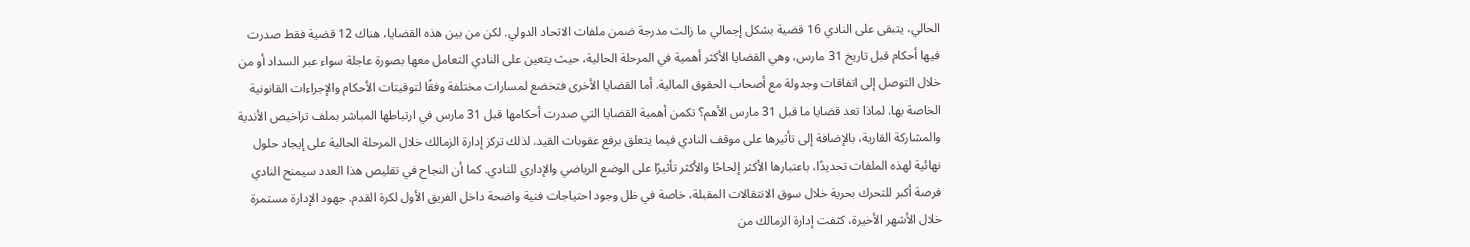الحالي، يتبقى على النادي 16 قضية بشكل إجمالي ما زالت مدرجة ضمن ملفات الاتحاد الدولي. لكن من بين هذه القضايا، هناك 12 قضية فقط صدرت فيها أحكام قبل تاريخ 31 مارس، وهي القضايا الأكثر أهمية في المرحلة الحالية، حيث يتعين على النادي التعامل معها بصورة عاجلة سواء عبر السداد أو من خلال التوصل إلى اتفاقات وجدولة مع أصحاب الحقوق المالية. أما القضايا الأخرى فتخضع لمسارات مختلفة وفقًا لتوقيتات الأحكام والإجراءات القانونية الخاصة بها. لماذا تعد قضايا ما قبل 31 مارس الأهم؟ تكمن أهمية القضايا التي صدرت أحكامها قبل 31 مارس في ارتباطها المباشر بملف تراخيص الأندية والمشاركة القارية، بالإضافة إلى تأثيرها على موقف النادي فيما يتعلق برفع عقوبات القيد. لذلك تركز إدارة الزمالك خلال المرحلة الحالية على إيجاد حلول نهائية لهذه الملفات تحديدًا، باعتبارها الأكثر إلحاحًا والأكثر تأثيرًا على الوضع الرياضي والإداري للنادي. كما أن النجاح في تقليص هذا العدد سيمنح النادي فرصة أكبر للتحرك بحرية خلال سوق الانتقالات المقبلة، خاصة في ظل وجود احتياجات فنية واضحة داخل الفريق الأول لكرة القدم. جهود الإدارة مستمرة خلال الأشهر الأخيرة، كثفت إدارة الزمالك من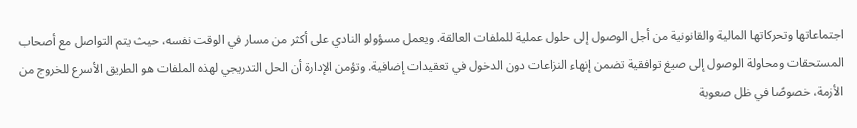اجتماعاتها وتحركاتها المالية والقانونية من أجل الوصول إلى حلول عملية للملفات العالقة. ويعمل مسؤولو النادي على أكثر من مسار في الوقت نفسه، حيث يتم التواصل مع أصحاب المستحقات ومحاولة الوصول إلى صيغ توافقية تضمن إنهاء النزاعات دون الدخول في تعقيدات إضافية. وتؤمن الإدارة أن الحل التدريجي لهذه الملفات هو الطريق الأسرع للخروج من الأزمة، خصوصًا في ظل صعوبة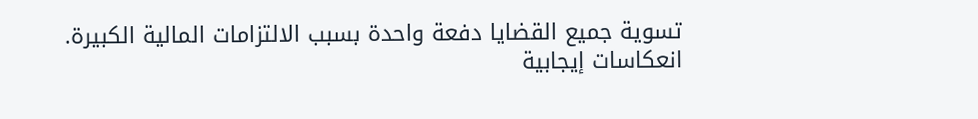تسوية جميع القضايا دفعة واحدة بسبب الالتزامات المالية الكبيرة. انعكاسات إيجابية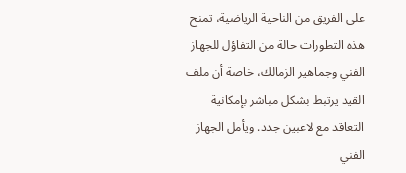على الفريق من الناحية الرياضية، تمنح هذه التطورات حالة من التفاؤل للجهاز الفني وجماهير الزمالك، خاصة أن ملف القيد يرتبط بشكل مباشر بإمكانية التعاقد مع لاعبين جدد. ويأمل الجهاز الفني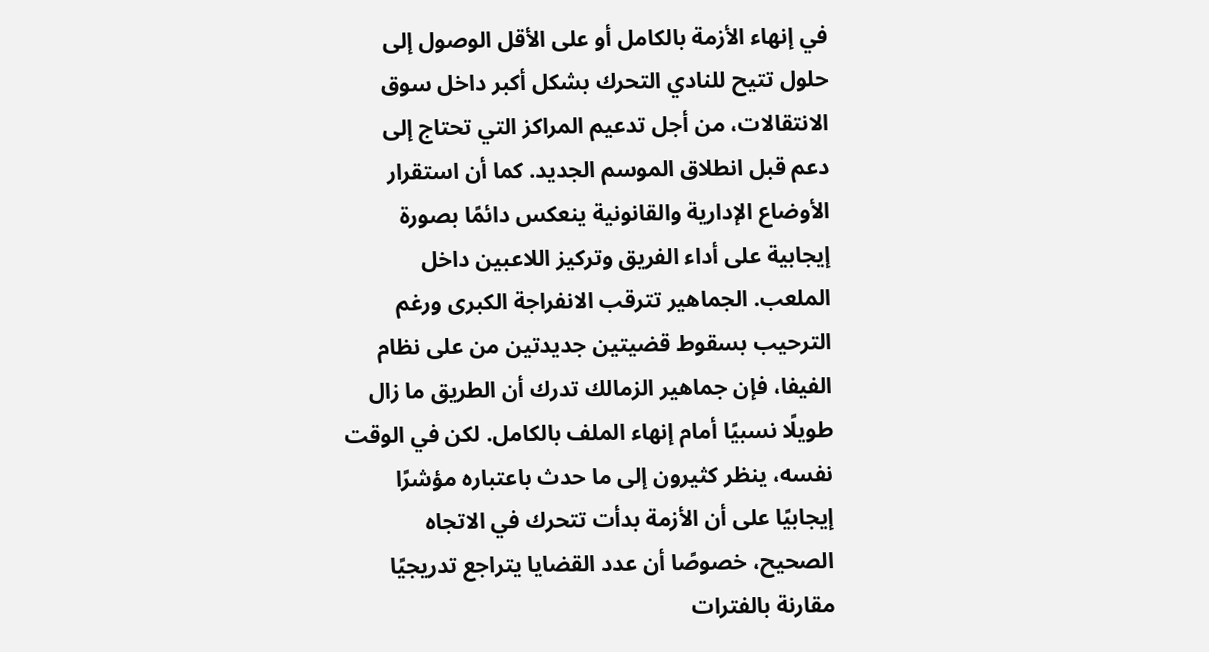في إنهاء الأزمة بالكامل أو على الأقل الوصول إلى حلول تتيح للنادي التحرك بشكل أكبر داخل سوق الانتقالات، من أجل تدعيم المراكز التي تحتاج إلى دعم قبل انطلاق الموسم الجديد. كما أن استقرار الأوضاع الإدارية والقانونية ينعكس دائمًا بصورة إيجابية على أداء الفريق وتركيز اللاعبين داخل الملعب. الجماهير تترقب الانفراجة الكبرى ورغم الترحيب بسقوط قضيتين جديدتين من على نظام الفيفا، فإن جماهير الزمالك تدرك أن الطريق ما زال طويلًا نسبيًا أمام إنهاء الملف بالكامل. لكن في الوقت نفسه، ينظر كثيرون إلى ما حدث باعتباره مؤشرًا إيجابيًا على أن الأزمة بدأت تتحرك في الاتجاه الصحيح، خصوصًا أن عدد القضايا يتراجع تدريجيًا مقارنة بالفترات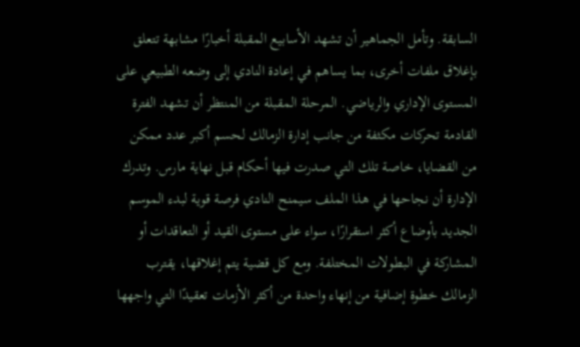السابقة. وتأمل الجماهير أن تشهد الأسابيع المقبلة أخبارًا مشابهة تتعلق بإغلاق ملفات أخرى، بما يساهم في إعادة النادي إلى وضعه الطبيعي على المستوى الإداري والرياضي. المرحلة المقبلة من المنتظر أن تشهد الفترة القادمة تحركات مكثفة من جانب إدارة الزمالك لحسم أكبر عدد ممكن من القضايا، خاصة تلك التي صدرت فيها أحكام قبل نهاية مارس. وتدرك الإدارة أن نجاحها في هذا الملف سيمنح النادي فرصة قوية لبدء الموسم الجديد بأوضاع أكثر استقرارًا، سواء على مستوى القيد أو التعاقدات أو المشاركة في البطولات المختلفة. ومع كل قضية يتم إغلاقها، يقترب الزمالك خطوة إضافية من إنهاء واحدة من أكثر الأزمات تعقيدًا التي واجهها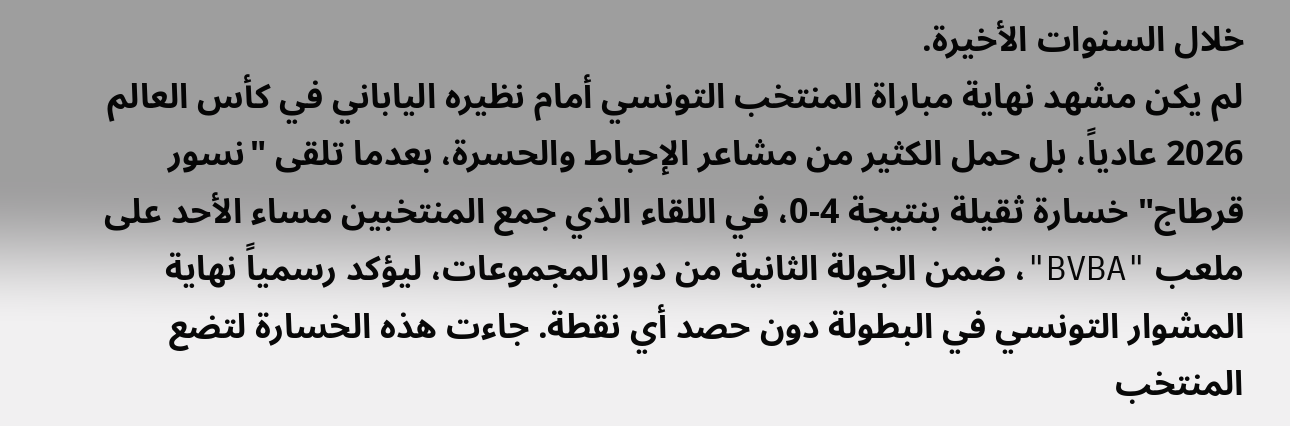خلال السنوات الأخيرة.
لم يكن مشهد نهاية مباراة المنتخب التونسي أمام نظيره الياباني في كأس العالم 2026 عادياً، بل حمل الكثير من مشاعر الإحباط والحسرة، بعدما تلقى "نسور قرطاج" خسارة ثقيلة بنتيجة 4-0، في اللقاء الذي جمع المنتخبين مساء الأحد على ملعب "BVBA"، ضمن الجولة الثانية من دور المجموعات، ليؤكد رسمياً نهاية المشوار التونسي في البطولة دون حصد أي نقطة. جاءت هذه الخسارة لتضع المنتخب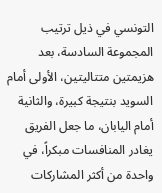التونسي في ذيل ترتيب المجموعة السادسة، بعد هزيمتين متتاليتين، الأولى أمام السويد بنتيجة كبيرة، والثانية أمام اليابان، ما جعل الفريق يغادر المنافسات مبكراً، في واحدة من أكثر المشاركات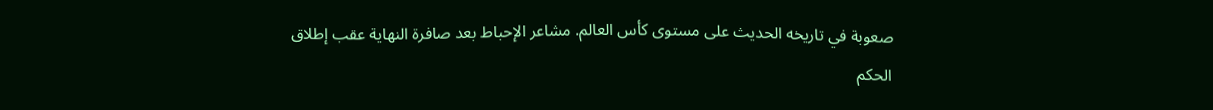صعوبة في تاريخه الحديث على مستوى كأس العالم. مشاعر الإحباط بعد صافرة النهاية عقب إطلاق الحكم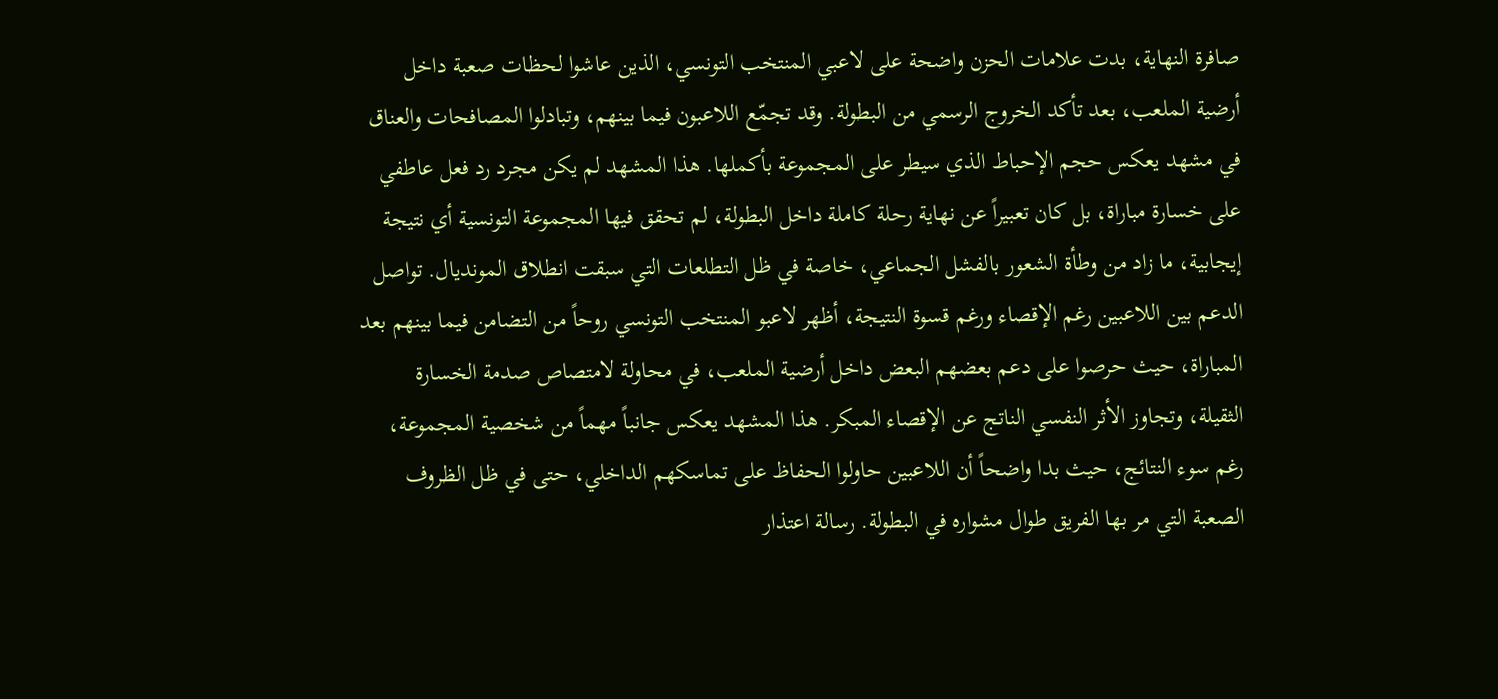صافرة النهاية، بدت علامات الحزن واضحة على لاعبي المنتخب التونسي، الذين عاشوا لحظات صعبة داخل أرضية الملعب، بعد تأكد الخروج الرسمي من البطولة. وقد تجمّع اللاعبون فيما بينهم، وتبادلوا المصافحات والعناق في مشهد يعكس حجم الإحباط الذي سيطر على المجموعة بأكملها. هذا المشهد لم يكن مجرد رد فعل عاطفي على خسارة مباراة، بل كان تعبيراً عن نهاية رحلة كاملة داخل البطولة، لم تحقق فيها المجموعة التونسية أي نتيجة إيجابية، ما زاد من وطأة الشعور بالفشل الجماعي، خاصة في ظل التطلعات التي سبقت انطلاق المونديال. تواصل الدعم بين اللاعبين رغم الإقصاء ورغم قسوة النتيجة، أظهر لاعبو المنتخب التونسي روحاً من التضامن فيما بينهم بعد المباراة، حيث حرصوا على دعم بعضهم البعض داخل أرضية الملعب، في محاولة لامتصاص صدمة الخسارة الثقيلة، وتجاوز الأثر النفسي الناتج عن الإقصاء المبكر. هذا المشهد يعكس جانباً مهماً من شخصية المجموعة، رغم سوء النتائج، حيث بدا واضحاً أن اللاعبين حاولوا الحفاظ على تماسكهم الداخلي، حتى في ظل الظروف الصعبة التي مر بها الفريق طوال مشواره في البطولة. رسالة اعتذار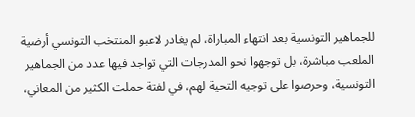للجماهير التونسية بعد انتهاء المباراة، لم يغادر لاعبو المنتخب التونسي أرضية الملعب مباشرة، بل توجهوا نحو المدرجات التي تواجد فيها عدد من الجماهير التونسية، وحرصوا على توجيه التحية لهم، في لفتة حملت الكثير من المعاني،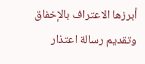أبرزها الاعتراف بالإخفاق وتقديم رسالة اعتذار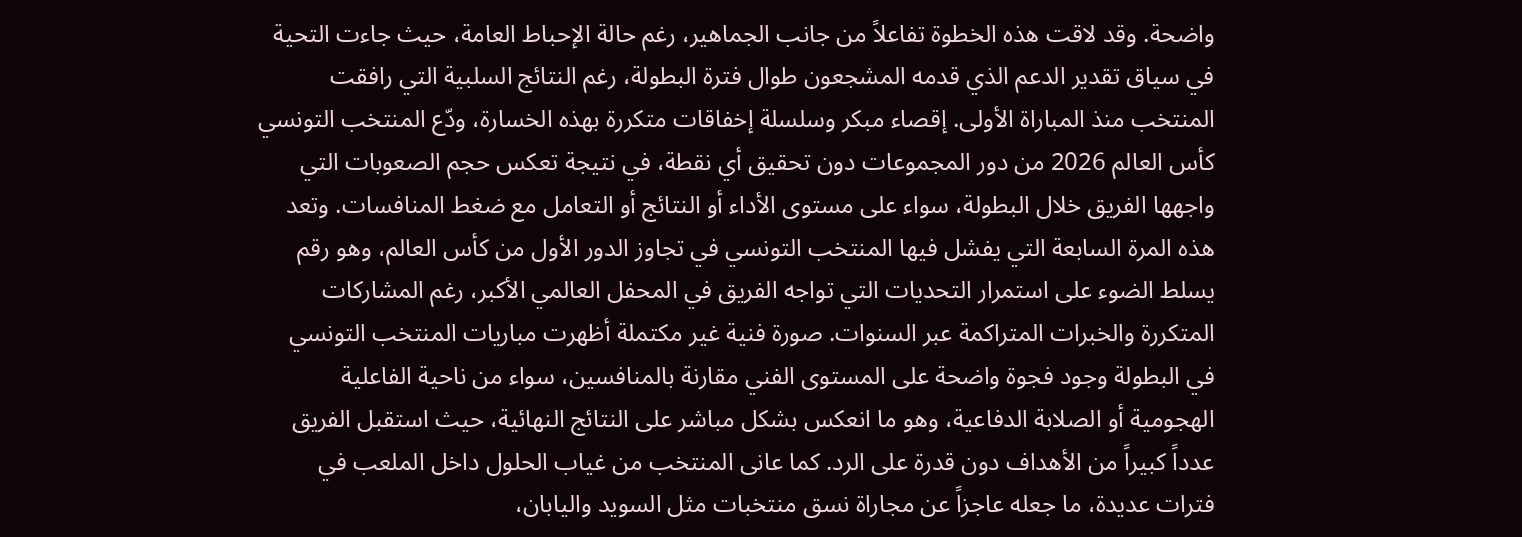واضحة. وقد لاقت هذه الخطوة تفاعلاً من جانب الجماهير، رغم حالة الإحباط العامة، حيث جاءت التحية في سياق تقدير الدعم الذي قدمه المشجعون طوال فترة البطولة، رغم النتائج السلبية التي رافقت المنتخب منذ المباراة الأولى. إقصاء مبكر وسلسلة إخفاقات متكررة بهذه الخسارة، ودّع المنتخب التونسي كأس العالم 2026 من دور المجموعات دون تحقيق أي نقطة، في نتيجة تعكس حجم الصعوبات التي واجهها الفريق خلال البطولة، سواء على مستوى الأداء أو النتائج أو التعامل مع ضغط المنافسات. وتعد هذه المرة السابعة التي يفشل فيها المنتخب التونسي في تجاوز الدور الأول من كأس العالم، وهو رقم يسلط الضوء على استمرار التحديات التي تواجه الفريق في المحفل العالمي الأكبر، رغم المشاركات المتكررة والخبرات المتراكمة عبر السنوات. صورة فنية غير مكتملة أظهرت مباريات المنتخب التونسي في البطولة وجود فجوة واضحة على المستوى الفني مقارنة بالمنافسين، سواء من ناحية الفاعلية الهجومية أو الصلابة الدفاعية، وهو ما انعكس بشكل مباشر على النتائج النهائية، حيث استقبل الفريق عدداً كبيراً من الأهداف دون قدرة على الرد. كما عانى المنتخب من غياب الحلول داخل الملعب في فترات عديدة، ما جعله عاجزاً عن مجاراة نسق منتخبات مثل السويد واليابان،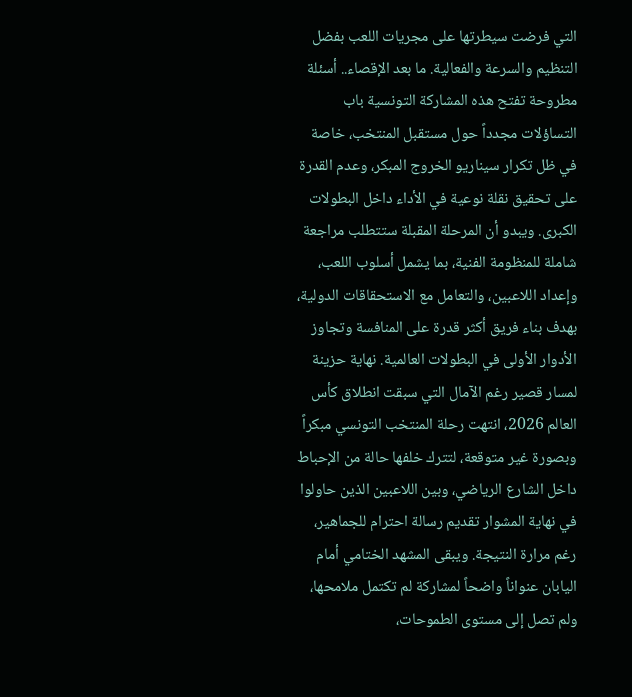التي فرضت سيطرتها على مجريات اللعب بفضل التنظيم والسرعة والفعالية. ما بعد الإقصاء.. أسئلة مطروحة تفتح هذه المشاركة التونسية باب التساؤلات مجدداً حول مستقبل المنتخب، خاصة في ظل تكرار سيناريو الخروج المبكر، وعدم القدرة على تحقيق نقلة نوعية في الأداء داخل البطولات الكبرى. ويبدو أن المرحلة المقبلة ستتطلب مراجعة شاملة للمنظومة الفنية، بما يشمل أسلوب اللعب، وإعداد اللاعبين، والتعامل مع الاستحقاقات الدولية، بهدف بناء فريق أكثر قدرة على المنافسة وتجاوز الأدوار الأولى في البطولات العالمية. نهاية حزينة لمسار قصير رغم الآمال التي سبقت انطلاق كأس العالم 2026، انتهت رحلة المنتخب التونسي مبكراً وبصورة غير متوقعة، لتترك خلفها حالة من الإحباط داخل الشارع الرياضي، وبين اللاعبين الذين حاولوا في نهاية المشوار تقديم رسالة احترام للجماهير، رغم مرارة النتيجة. ويبقى المشهد الختامي أمام اليابان عنواناً واضحاً لمشاركة لم تكتمل ملامحها، ولم تصل إلى مستوى الطموحات،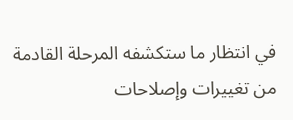في انتظار ما ستكشفه المرحلة القادمة من تغييرات وإصلاحات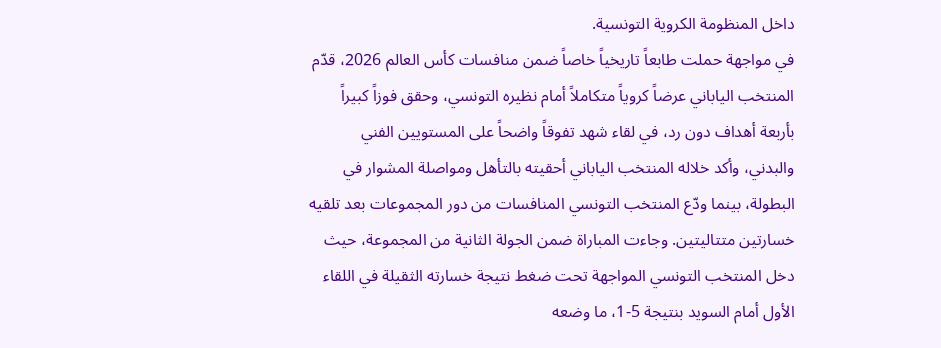داخل المنظومة الكروية التونسية.
في مواجهة حملت طابعاً تاريخياً خاصاً ضمن منافسات كأس العالم 2026، قدّم المنتخب الياباني عرضاً كروياً متكاملاً أمام نظيره التونسي، وحقق فوزاً كبيراً بأربعة أهداف دون رد، في لقاء شهد تفوقاً واضحاً على المستويين الفني والبدني، وأكد خلاله المنتخب الياباني أحقيته بالتأهل ومواصلة المشوار في البطولة، بينما ودّع المنتخب التونسي المنافسات من دور المجموعات بعد تلقيه خسارتين متتاليتين. وجاءت المباراة ضمن الجولة الثانية من المجموعة، حيث دخل المنتخب التونسي المواجهة تحت ضغط نتيجة خسارته الثقيلة في اللقاء الأول أمام السويد بنتيجة 5-1، ما وضعه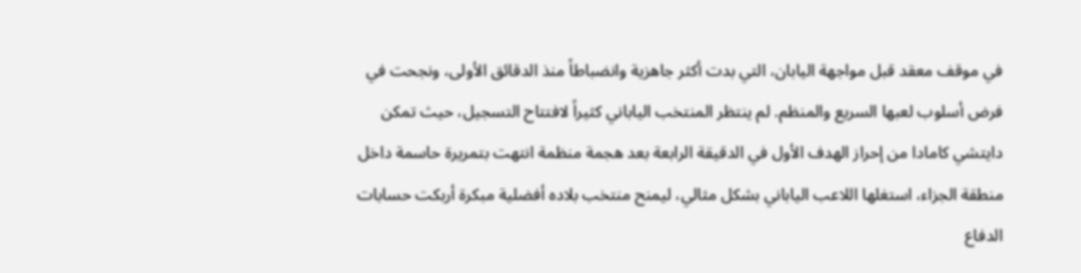في موقف معقد قبل مواجهة اليابان، التي بدت أكثر جاهزية وانضباطاً منذ الدقائق الأولى، ونجحت في فرض أسلوب لعبها السريع والمنظم. لم ينتظر المنتخب الياباني كثيراً لافتتاح التسجيل، حيث تمكن دايتشي كامادا من إحراز الهدف الأول في الدقيقة الرابعة بعد هجمة منظمة انتهت بتمريرة حاسمة داخل منطقة الجزاء، استغلها اللاعب الياباني بشكل مثالي، ليمنح منتخب بلاده أفضلية مبكرة أربكت حسابات الدفاع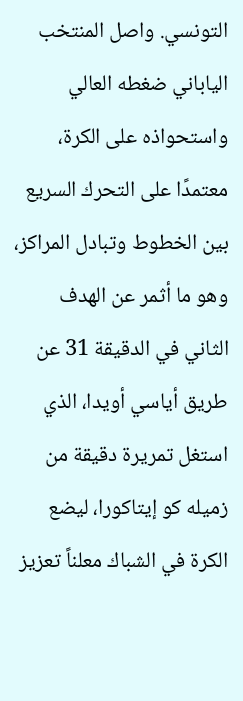التونسي. واصل المنتخب الياباني ضغطه العالي واستحواذه على الكرة، معتمدًا على التحرك السريع بين الخطوط وتبادل المراكز، وهو ما أثمر عن الهدف الثاني في الدقيقة 31 عن طريق أياسي أويدا، الذي استغل تمريرة دقيقة من زميله كو إيتاكورا، ليضع الكرة في الشباك معلناً تعزيز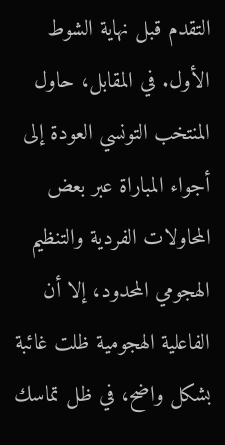التقدم قبل نهاية الشوط الأول. في المقابل، حاول المنتخب التونسي العودة إلى أجواء المباراة عبر بعض المحاولات الفردية والتنظيم الهجومي المحدود، إلا أن الفاعلية الهجومية ظلت غائبة بشكل واضح، في ظل تماسك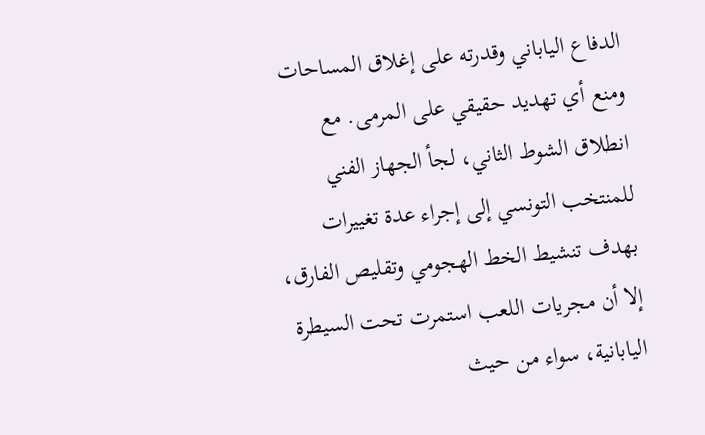الدفاع الياباني وقدرته على إغلاق المساحات ومنع أي تهديد حقيقي على المرمى. مع انطلاق الشوط الثاني، لجأ الجهاز الفني للمنتخب التونسي إلى إجراء عدة تغييرات بهدف تنشيط الخط الهجومي وتقليص الفارق، إلا أن مجريات اللعب استمرت تحت السيطرة اليابانية، سواء من حيث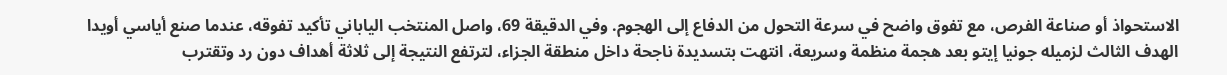الاستحواذ أو صناعة الفرص، مع تفوق واضح في سرعة التحول من الدفاع إلى الهجوم. وفي الدقيقة 69، واصل المنتخب الياباني تأكيد تفوقه، عندما صنع أياسي أويدا الهدف الثالث لزميله جونيا إيتو بعد هجمة منظمة وسريعة، انتهت بتسديدة ناجحة داخل منطقة الجزاء، لترتفع النتيجة إلى ثلاثة أهداف دون رد وتقترب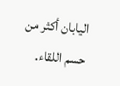اليابان أكثر من حسم اللقاء.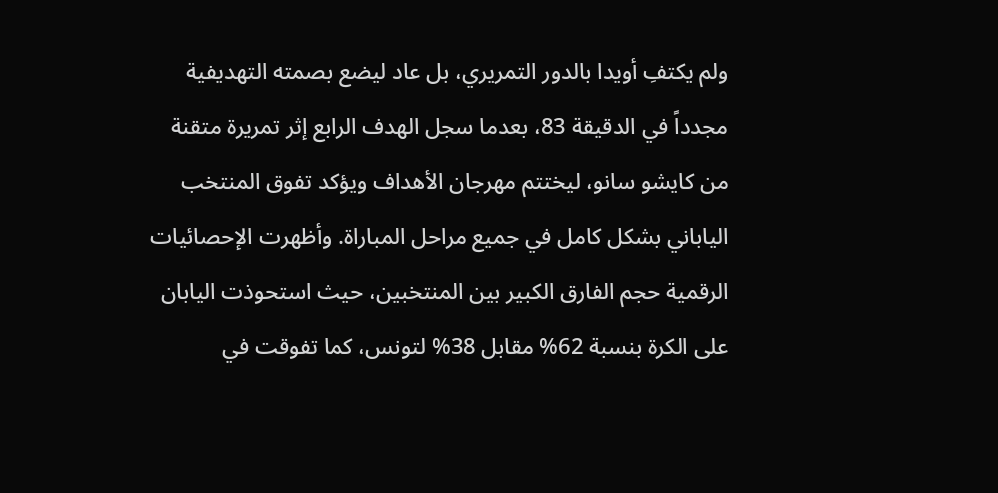ولم يكتفِ أويدا بالدور التمريري، بل عاد ليضع بصمته التهديفية مجدداً في الدقيقة 83، بعدما سجل الهدف الرابع إثر تمريرة متقنة من كايشو سانو، ليختتم مهرجان الأهداف ويؤكد تفوق المنتخب الياباني بشكل كامل في جميع مراحل المباراة. وأظهرت الإحصائيات الرقمية حجم الفارق الكبير بين المنتخبين، حيث استحوذت اليابان على الكرة بنسبة 62% مقابل 38% لتونس، كما تفوقت في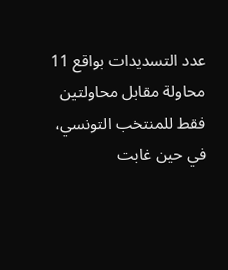عدد التسديدات بواقع 11 محاولة مقابل محاولتين فقط للمنتخب التونسي، في حين غابت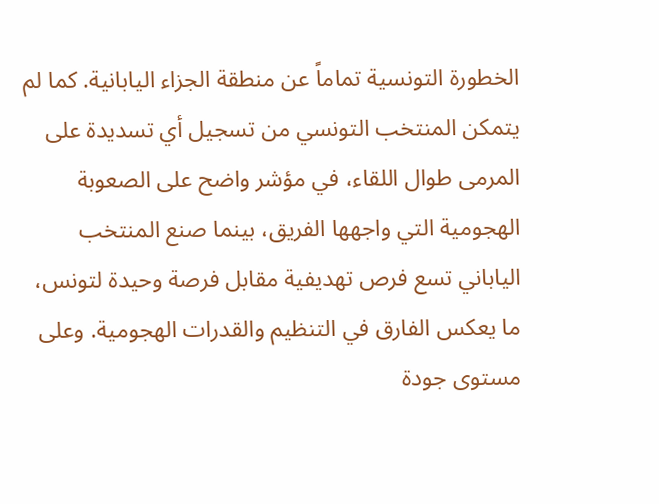الخطورة التونسية تماماً عن منطقة الجزاء اليابانية. كما لم يتمكن المنتخب التونسي من تسجيل أي تسديدة على المرمى طوال اللقاء، في مؤشر واضح على الصعوبة الهجومية التي واجهها الفريق، بينما صنع المنتخب الياباني تسع فرص تهديفية مقابل فرصة وحيدة لتونس، ما يعكس الفارق في التنظيم والقدرات الهجومية. وعلى مستوى جودة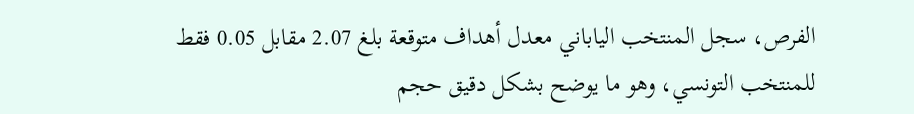الفرص، سجل المنتخب الياباني معدل أهداف متوقعة بلغ 2.07 مقابل 0.05 فقط للمنتخب التونسي، وهو ما يوضح بشكل دقيق حجم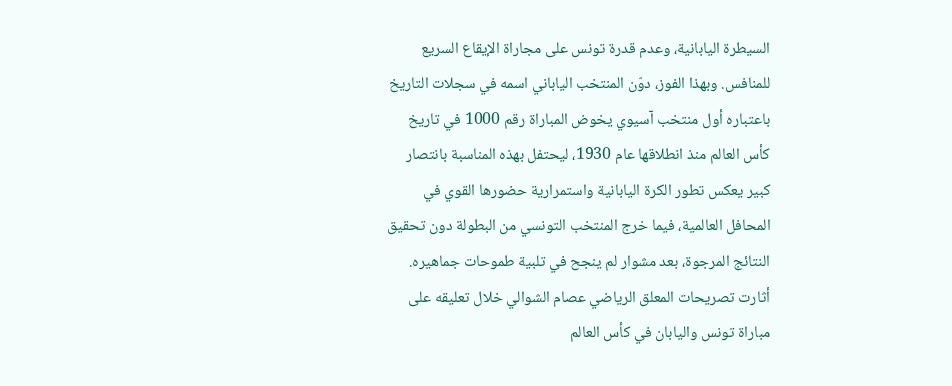السيطرة اليابانية، وعدم قدرة تونس على مجاراة الإيقاع السريع للمنافس. وبهذا الفوز، دوّن المنتخب الياباني اسمه في سجلات التاريخ باعتباره أول منتخب آسيوي يخوض المباراة رقم 1000 في تاريخ كأس العالم منذ انطلاقها عام 1930، ليحتفل بهذه المناسبة بانتصار كبير يعكس تطور الكرة اليابانية واستمرارية حضورها القوي في المحافل العالمية، فيما خرج المنتخب التونسي من البطولة دون تحقيق النتائج المرجوة، بعد مشوار لم ينجح في تلبية طموحات جماهيره.
أثارت تصريحات المعلق الرياضي عصام الشوالي خلال تعليقه على مباراة تونس واليابان في كأس العالم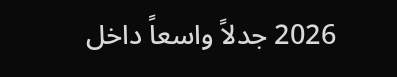2026 جدلاً واسعاً داخل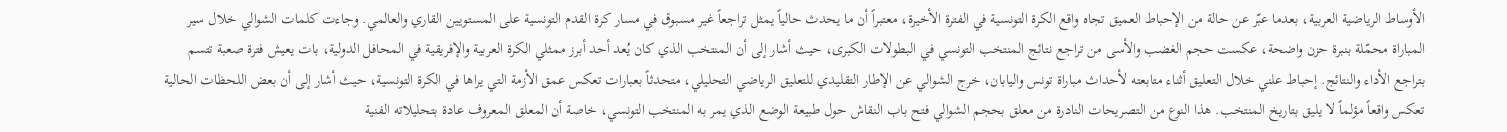الأوساط الرياضية العربية، بعدما عبّر عن حالة من الإحباط العميق تجاه واقع الكرة التونسية في الفترة الأخيرة، معتبراً أن ما يحدث حالياً يمثل تراجعاً غير مسبوق في مسار كرة القدم التونسية على المستويين القاري والعالمي. وجاءت كلمات الشوالي خلال سير المباراة محمّلة بنبرة حزن واضحة، عكست حجم الغضب والأسى من تراجع نتائج المنتخب التونسي في البطولات الكبرى، حيث أشار إلى أن المنتخب الذي كان يُعد أحد أبرز ممثلي الكرة العربية والإفريقية في المحافل الدولية، بات يعيش فترة صعبة تتسم بتراجع الأداء والنتائج. إحباط علني خلال التعليق أثناء متابعته لأحداث مباراة تونس واليابان، خرج الشوالي عن الإطار التقليدي للتعليق الرياضي التحليلي، متحدثاً بعبارات تعكس عمق الأزمة التي يراها في الكرة التونسية، حيث أشار إلى أن بعض اللحظات الحالية تعكس واقعاً مؤلماً لا يليق بتاريخ المنتخب. هذا النوع من التصريحات النادرة من معلق بحجم الشوالي فتح باب النقاش حول طبيعة الوضع الذي يمر به المنتخب التونسي، خاصة أن المعلق المعروف عادة بتحليلاته الفنية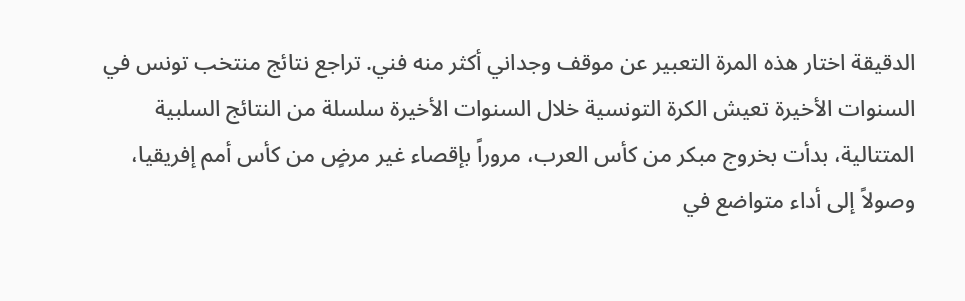الدقيقة اختار هذه المرة التعبير عن موقف وجداني أكثر منه فني. تراجع نتائج منتخب تونس في السنوات الأخيرة تعيش الكرة التونسية خلال السنوات الأخيرة سلسلة من النتائج السلبية المتتالية، بدأت بخروج مبكر من كأس العرب، مروراً بإقصاء غير مرضٍ من كأس أمم إفريقيا، وصولاً إلى أداء متواضع في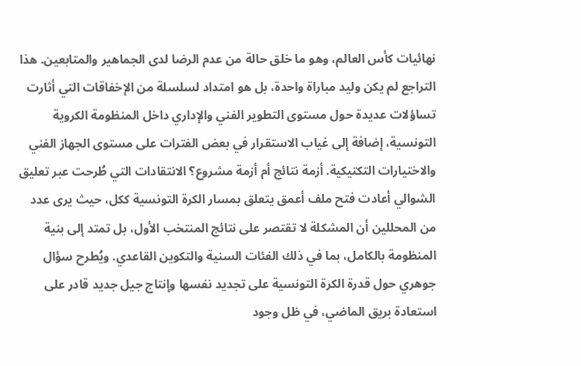نهائيات كأس العالم، وهو ما خلق حالة من عدم الرضا لدى الجماهير والمتابعين. هذا التراجع لم يكن وليد مباراة واحدة، بل هو امتداد لسلسلة من الإخفاقات التي أثارت تساؤلات عديدة حول مستوى التطوير الفني والإداري داخل المنظومة الكروية التونسية، إضافة إلى غياب الاستقرار في بعض الفترات على مستوى الجهاز الفني والاختيارات التكتيكية. أزمة نتائج أم أزمة مشروع؟ الانتقادات التي طُرحت عبر تعليق الشوالي أعادت فتح ملف أعمق يتعلق بمسار الكرة التونسية ككل، حيث يرى عدد من المحللين أن المشكلة لا تقتصر على نتائج المنتخب الأول، بل تمتد إلى بنية المنظومة بالكامل، بما في ذلك الفئات السنية والتكوين القاعدي. ويُطرح سؤال جوهري حول قدرة الكرة التونسية على تجديد نفسها وإنتاج جيل جديد قادر على استعادة بريق الماضي، في ظل وجود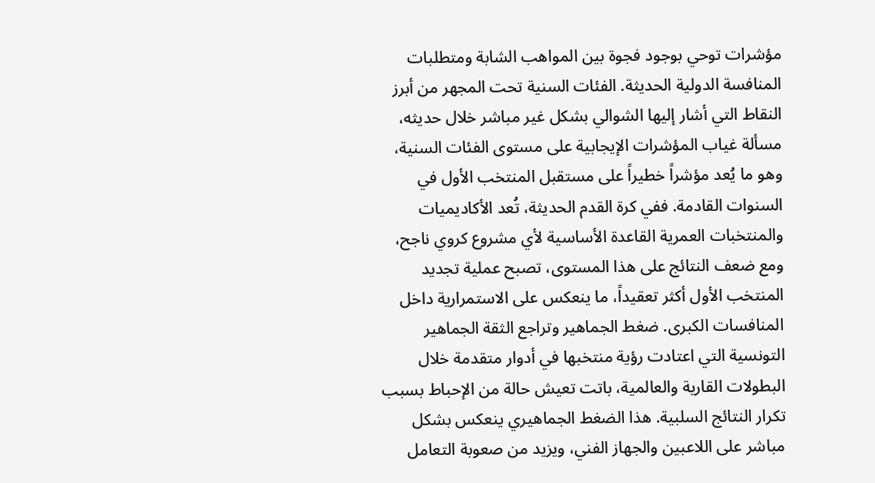مؤشرات توحي بوجود فجوة بين المواهب الشابة ومتطلبات المنافسة الدولية الحديثة. الفئات السنية تحت المجهر من أبرز النقاط التي أشار إليها الشوالي بشكل غير مباشر خلال حديثه، مسألة غياب المؤشرات الإيجابية على مستوى الفئات السنية، وهو ما يُعد مؤشراً خطيراً على مستقبل المنتخب الأول في السنوات القادمة. ففي كرة القدم الحديثة، تُعد الأكاديميات والمنتخبات العمرية القاعدة الأساسية لأي مشروع كروي ناجح، ومع ضعف النتائج على هذا المستوى، تصبح عملية تجديد المنتخب الأول أكثر تعقيداً، ما ينعكس على الاستمرارية داخل المنافسات الكبرى. ضغط الجماهير وتراجع الثقة الجماهير التونسية التي اعتادت رؤية منتخبها في أدوار متقدمة خلال البطولات القارية والعالمية، باتت تعيش حالة من الإحباط بسبب تكرار النتائج السلبية. هذا الضغط الجماهيري ينعكس بشكل مباشر على اللاعبين والجهاز الفني، ويزيد من صعوبة التعامل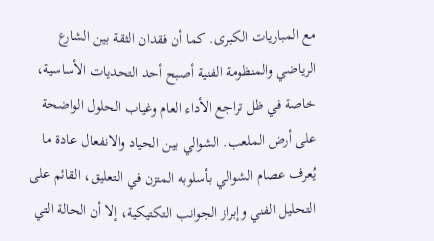مع المباريات الكبرى. كما أن فقدان الثقة بين الشارع الرياضي والمنظومة الفنية أصبح أحد التحديات الأساسية، خاصة في ظل تراجع الأداء العام وغياب الحلول الواضحة على أرض الملعب. الشوالي بين الحياد والانفعال عادة ما يُعرف عصام الشوالي بأسلوبه المتزن في التعليق، القائم على التحليل الفني وإبراز الجوانب التكتيكية، إلا أن الحالة التي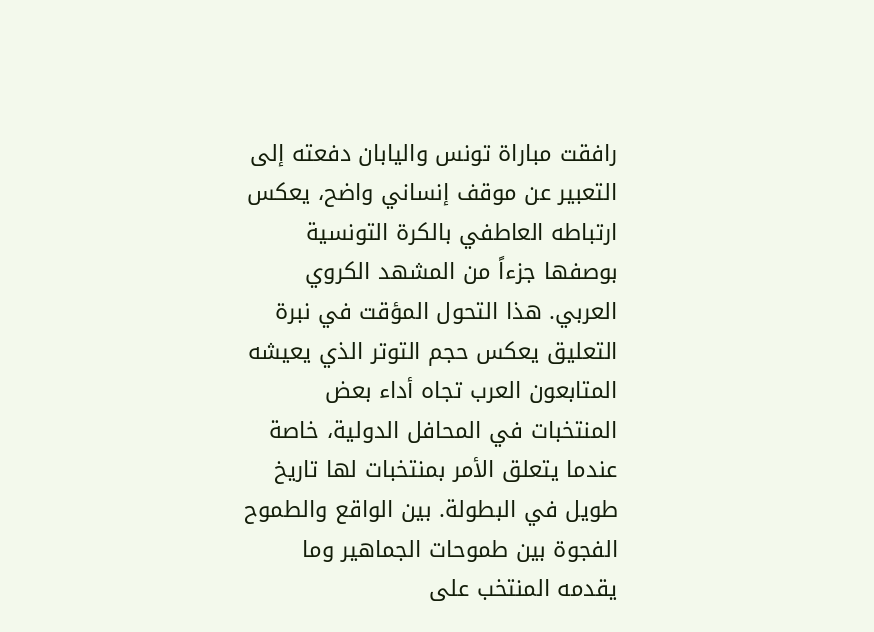رافقت مباراة تونس واليابان دفعته إلى التعبير عن موقف إنساني واضح، يعكس ارتباطه العاطفي بالكرة التونسية بوصفها جزءاً من المشهد الكروي العربي. هذا التحول المؤقت في نبرة التعليق يعكس حجم التوتر الذي يعيشه المتابعون العرب تجاه أداء بعض المنتخبات في المحافل الدولية، خاصة عندما يتعلق الأمر بمنتخبات لها تاريخ طويل في البطولة. بين الواقع والطموح الفجوة بين طموحات الجماهير وما يقدمه المنتخب على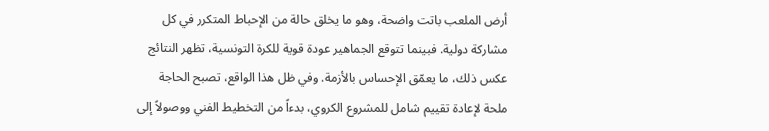أرض الملعب باتت واضحة، وهو ما يخلق حالة من الإحباط المتكرر في كل مشاركة دولية. فبينما تتوقع الجماهير عودة قوية للكرة التونسية، تظهر النتائج عكس ذلك، ما يعمّق الإحساس بالأزمة. وفي ظل هذا الواقع، تصبح الحاجة ملحة لإعادة تقييم شامل للمشروع الكروي، بدءاً من التخطيط الفني ووصولاً إلى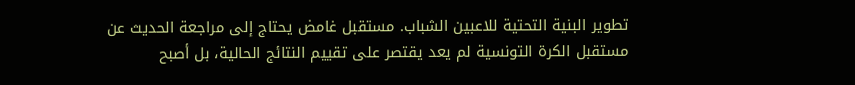تطوير البنية التحتية للاعبين الشباب. مستقبل غامض يحتاج إلى مراجعة الحديث عن مستقبل الكرة التونسية لم يعد يقتصر على تقييم النتائج الحالية، بل أصبح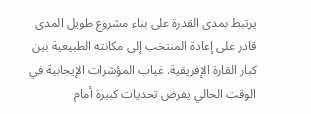يرتبط بمدى القدرة على بناء مشروع طويل المدى قادر على إعادة المنتخب إلى مكانته الطبيعية بين كبار القارة الإفريقية. غياب المؤشرات الإيجابية في الوقت الحالي يفرض تحديات كبيرة أمام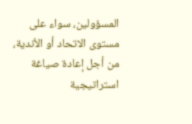المسؤولين، سواء على مستوى الاتحاد أو الأندية، من أجل إعادة صياغة استراتيجية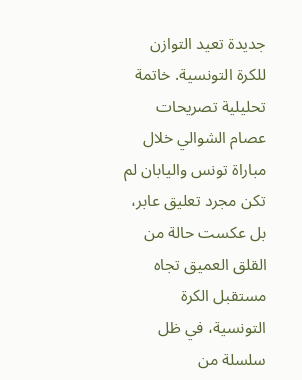جديدة تعيد التوازن للكرة التونسية. خاتمة تحليلية تصريحات عصام الشوالي خلال مباراة تونس واليابان لم تكن مجرد تعليق عابر، بل عكست حالة من القلق العميق تجاه مستقبل الكرة التونسية، في ظل سلسلة من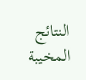النتائج المخيبة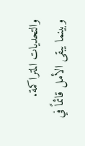والتحديات المتراكمة. وبينما يبقى الأمل قائماً في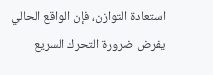استعادة التوازن، فإن الواقع الحالي يفرض ضرورة التحرك السريع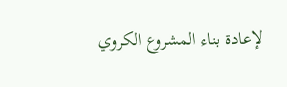لإعادة بناء المشروع الكروي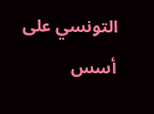التونسي على أسس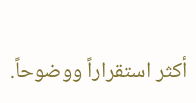أكثر استقراراً ووضوحاً.